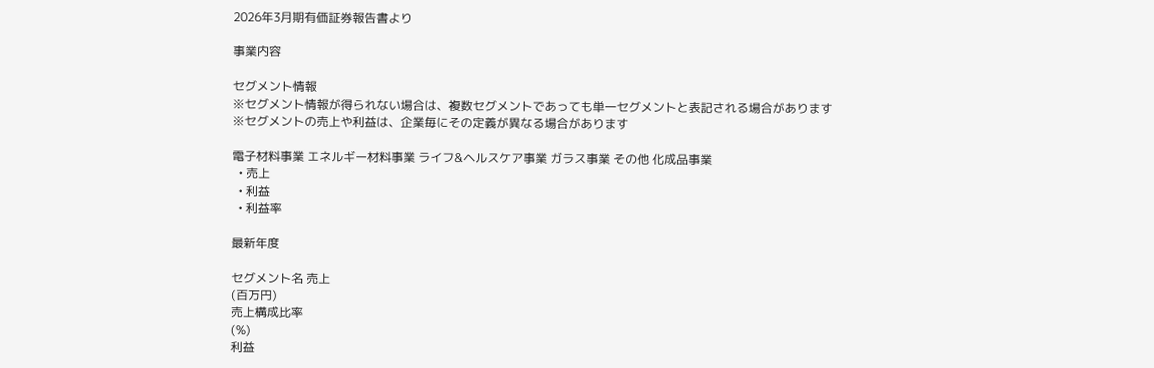2026年3月期有価証券報告書より

事業内容

セグメント情報
※セグメント情報が得られない場合は、複数セグメントであっても単一セグメントと表記される場合があります
※セグメントの売上や利益は、企業毎にその定義が異なる場合があります

電子材料事業 エネルギー材料事業 ライフ&ヘルスケア事業 ガラス事業 その他 化成品事業
  • 売上
  • 利益
  • 利益率

最新年度

セグメント名 売上
(百万円)
売上構成比率
(%)
利益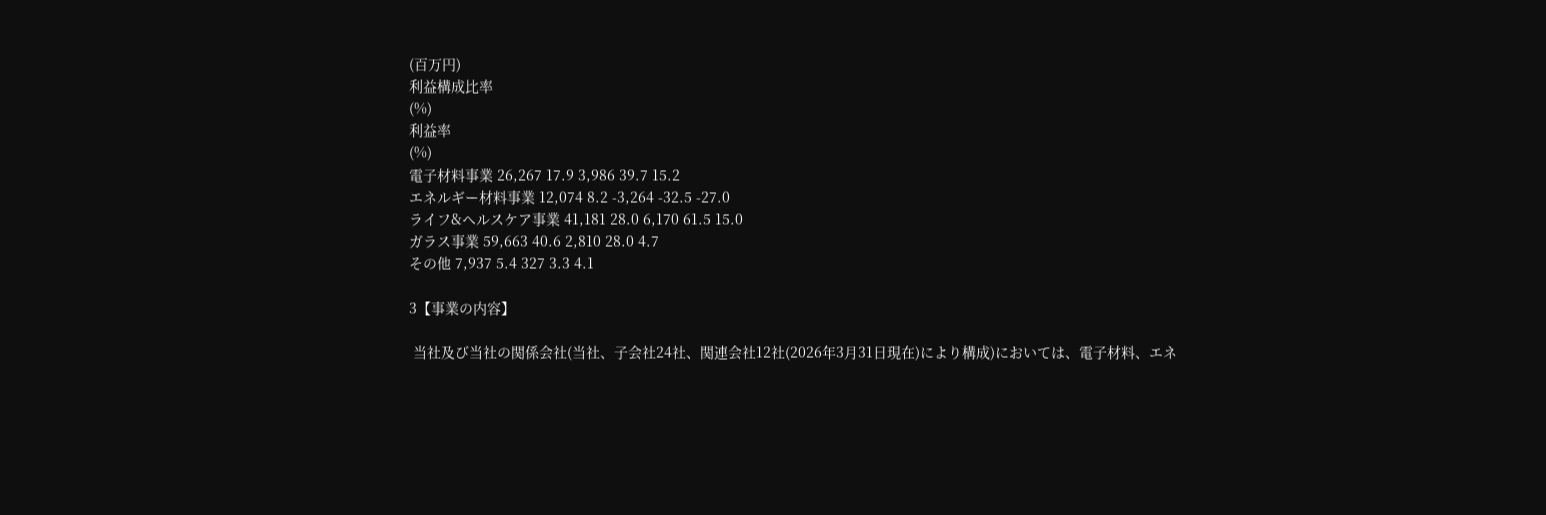(百万円)
利益構成比率
(%)
利益率
(%)
電子材料事業 26,267 17.9 3,986 39.7 15.2
エネルギー材料事業 12,074 8.2 -3,264 -32.5 -27.0
ライフ&ヘルスケア事業 41,181 28.0 6,170 61.5 15.0
ガラス事業 59,663 40.6 2,810 28.0 4.7
その他 7,937 5.4 327 3.3 4.1

3【事業の内容】

 当社及び当社の関係会社(当社、子会社24社、関連会社12社(2026年3月31日現在)により構成)においては、電子材料、エネ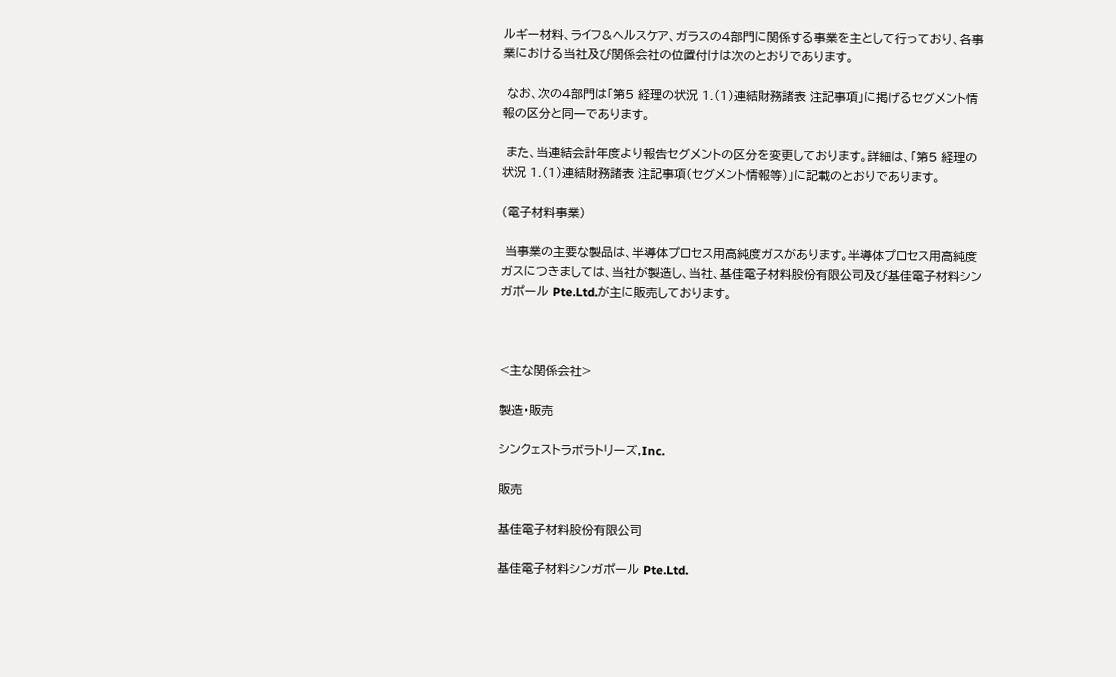ルギー材料、ライフ&ヘルスケア、ガラスの4部門に関係する事業を主として行っており、各事業における当社及び関係会社の位置付けは次のとおりであります。

 なお、次の4部門は「第5 経理の状況 1.(1)連結財務諸表 注記事項」に掲げるセグメント情報の区分と同一であります。

 また、当連結会計年度より報告セグメントの区分を変更しております。詳細は、「第5 経理の状況 1.(1)連結財務諸表 注記事項(セグメント情報等)」に記載のとおりであります。

(電子材料事業)

 当事業の主要な製品は、半導体プロセス用高純度ガスがあります。半導体プロセス用高純度ガスにつきましては、当社が製造し、当社、基佳電子材料股份有限公司及び基佳電子材料シンガポール Pte.Ltd.が主に販売しております。



<主な関係会社>

製造・販売

シンクェストラボラトリーズ,Inc.

販売

基佳電子材料股份有限公司

基佳電子材料シンガポール Pte.Ltd.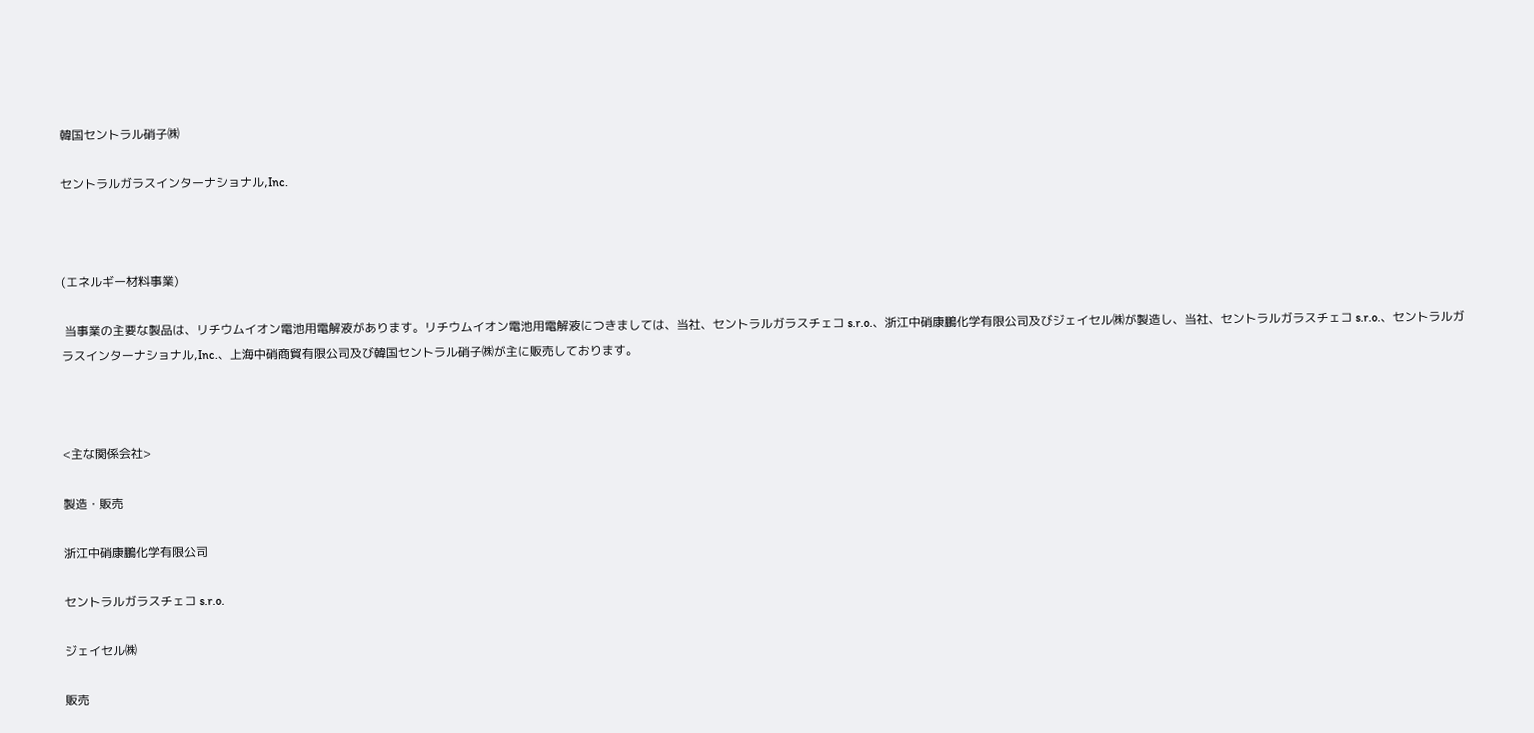韓国セントラル硝子㈱

セントラルガラスインターナショナル,Inc.



(エネルギー材料事業)

 当事業の主要な製品は、リチウムイオン電池用電解液があります。リチウムイオン電池用電解液につきましては、当社、セントラルガラスチェコ s.r.o.、浙江中硝康鵬化学有限公司及びジェイセル㈱が製造し、当社、セントラルガラスチェコ s.r.o.、セントラルガラスインターナショナル,Inc.、上海中硝商貿有限公司及び韓国セントラル硝子㈱が主に販売しております。



<主な関係会社>

製造・販売

浙江中硝康鵬化学有限公司

セントラルガラスチェコ s.r.o.

ジェイセル㈱

販売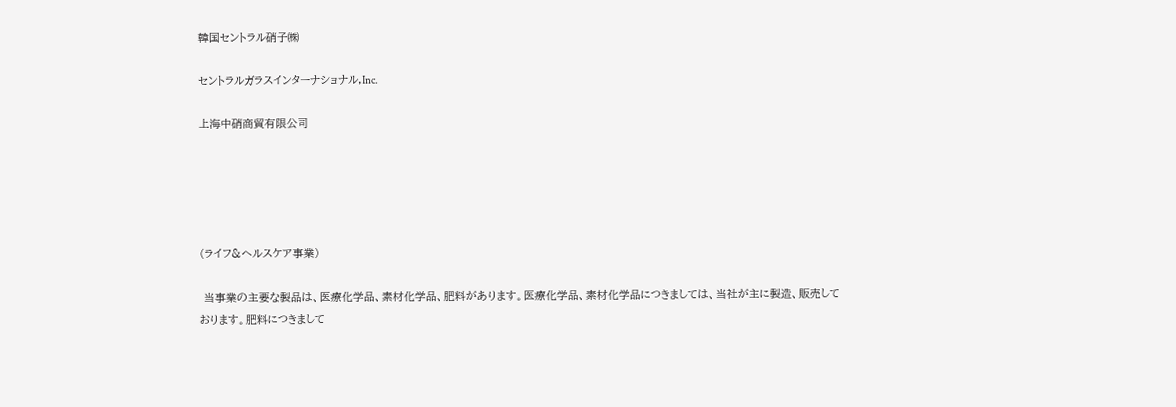韓国セントラル硝子㈱

セントラルガラスインターナショナル,Inc.

上海中硝商貿有限公司





(ライフ&ヘルスケア事業)

 当事業の主要な製品は、医療化学品、素材化学品、肥料があります。医療化学品、素材化学品につきましては、当社が主に製造、販売しております。肥料につきまして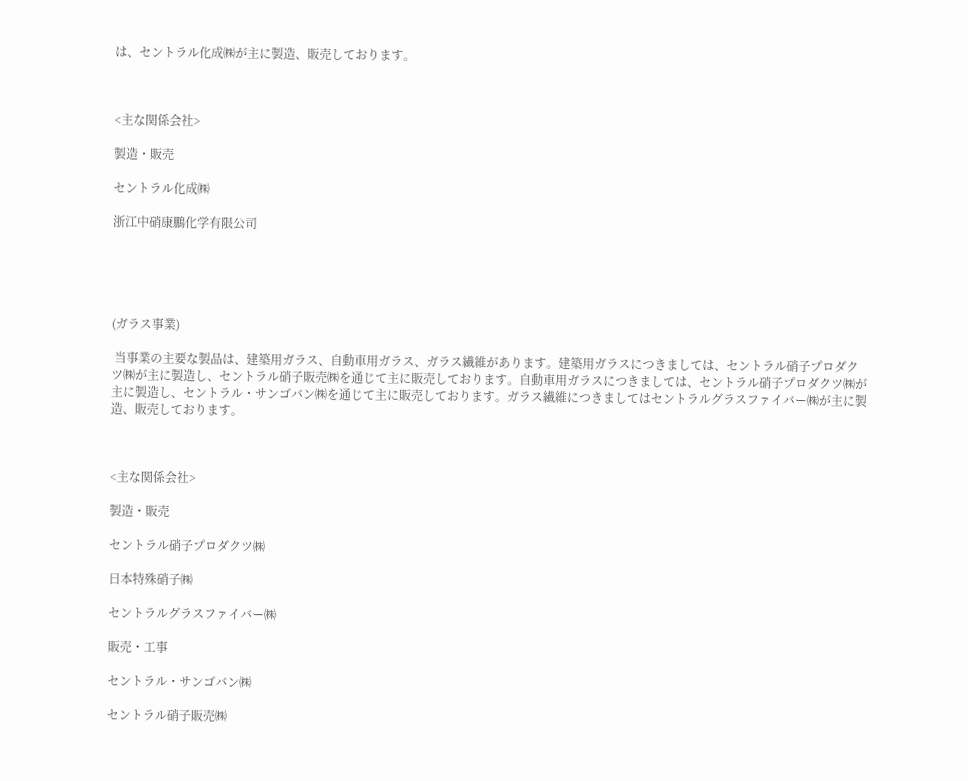は、セントラル化成㈱が主に製造、販売しております。



<主な関係会社>

製造・販売

セントラル化成㈱

浙江中硝康鵬化学有限公司





(ガラス事業)

 当事業の主要な製品は、建築用ガラス、自動車用ガラス、ガラス繊維があります。建築用ガラスにつきましては、セントラル硝子プロダクツ㈱が主に製造し、セントラル硝子販売㈱を通じて主に販売しております。自動車用ガラスにつきましては、セントラル硝子プロダクツ㈱が主に製造し、セントラル・サンゴバン㈱を通じて主に販売しております。ガラス繊維につきましてはセントラルグラスファイバー㈱が主に製造、販売しております。



<主な関係会社>

製造・販売

セントラル硝子プロダクツ㈱

日本特殊硝子㈱

セントラルグラスファイバー㈱

販売・工事

セントラル・サンゴバン㈱

セントラル硝子販売㈱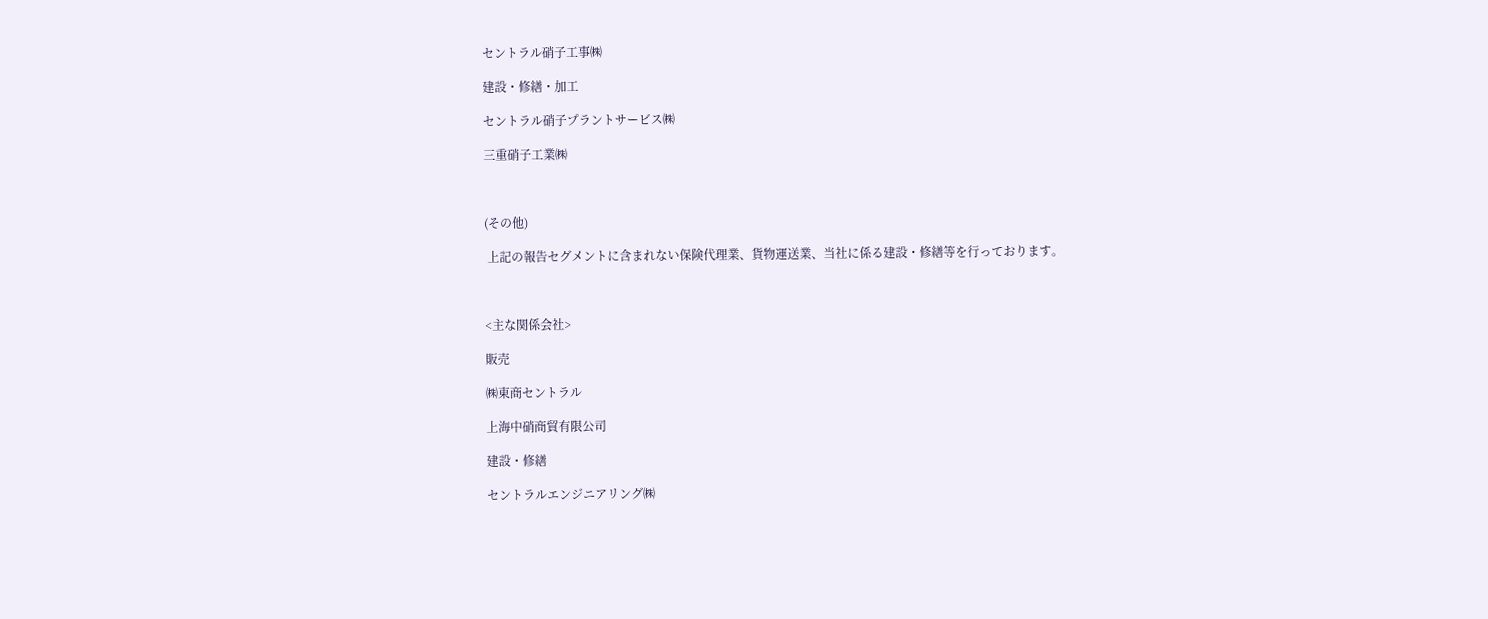セントラル硝子工事㈱

建設・修繕・加工

セントラル硝子プラントサービス㈱

三重硝子工業㈱



(その他)

 上記の報告セグメントに含まれない保険代理業、貨物運送業、当社に係る建設・修繕等を行っております。



<主な関係会社>

販売

㈱東商セントラル

上海中硝商貿有限公司

建設・修繕

セントラルエンジニアリング㈱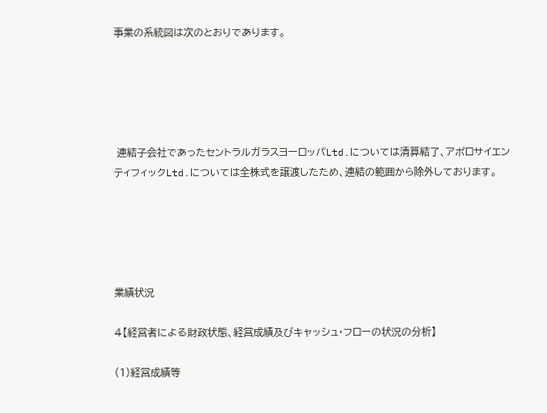事業の系統図は次のとおりであります。





 連結子会社であったセントラルガラスヨーロッパLtd.については清算結了、アポロサイエンティフィックLtd.については全株式を譲渡したため、連結の範囲から除外しております。





業績状況

4【経営者による財政状態、経営成績及びキャッシュ・フローの状況の分析】

(1)経営成績等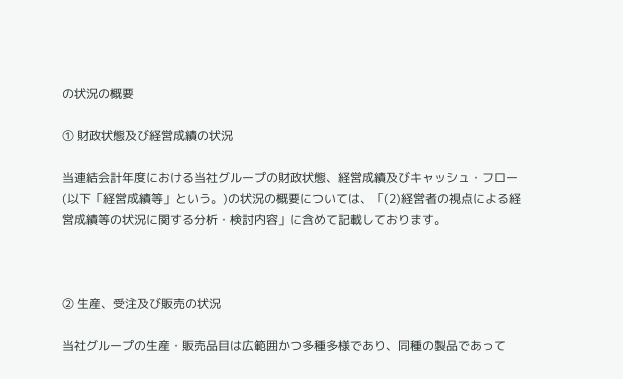の状況の概要

① 財政状態及び経営成績の状況

当連結会計年度における当社グループの財政状態、経営成績及びキャッシュ・フロー(以下「経営成績等」という。)の状況の概要については、「(2)経営者の視点による経営成績等の状況に関する分析・検討内容」に含めて記載しております。



② 生産、受注及び販売の状況

当社グループの生産・販売品目は広範囲かつ多種多様であり、同種の製品であって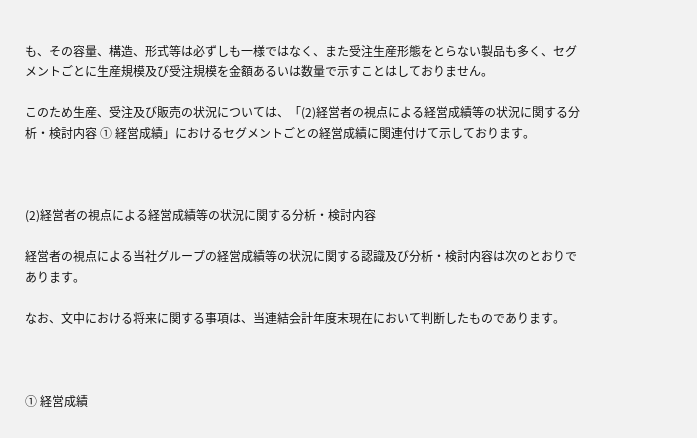も、その容量、構造、形式等は必ずしも一様ではなく、また受注生産形態をとらない製品も多く、セグメントごとに生産規模及び受注規模を金額あるいは数量で示すことはしておりません。

このため生産、受注及び販売の状況については、「(2)経営者の視点による経営成績等の状況に関する分析・検討内容 ① 経営成績」におけるセグメントごとの経営成績に関連付けて示しております。



(2)経営者の視点による経営成績等の状況に関する分析・検討内容

経営者の視点による当社グループの経営成績等の状況に関する認識及び分析・検討内容は次のとおりであります。

なお、文中における将来に関する事項は、当連結会計年度末現在において判断したものであります。



① 経営成績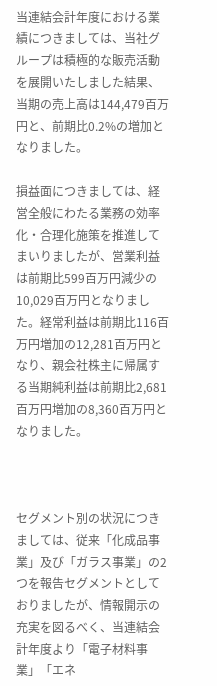当連結会計年度における業績につきましては、当社グループは積極的な販売活動を展開いたしました結果、当期の売上高は144,479百万円と、前期比0.2%の増加となりました。

損益面につきましては、経営全般にわたる業務の効率化・合理化施策を推進してまいりましたが、営業利益は前期比599百万円減少の10,029百万円となりました。経常利益は前期比116百万円増加の12,281百万円となり、親会社株主に帰属する当期純利益は前期比2,681百万円増加の8,360百万円となりました。



セグメント別の状況につきましては、従来「化成品事業」及び「ガラス事業」の2つを報告セグメントとしておりましたが、情報開示の充実を図るべく、当連結会計年度より「電子材料事業」「エネ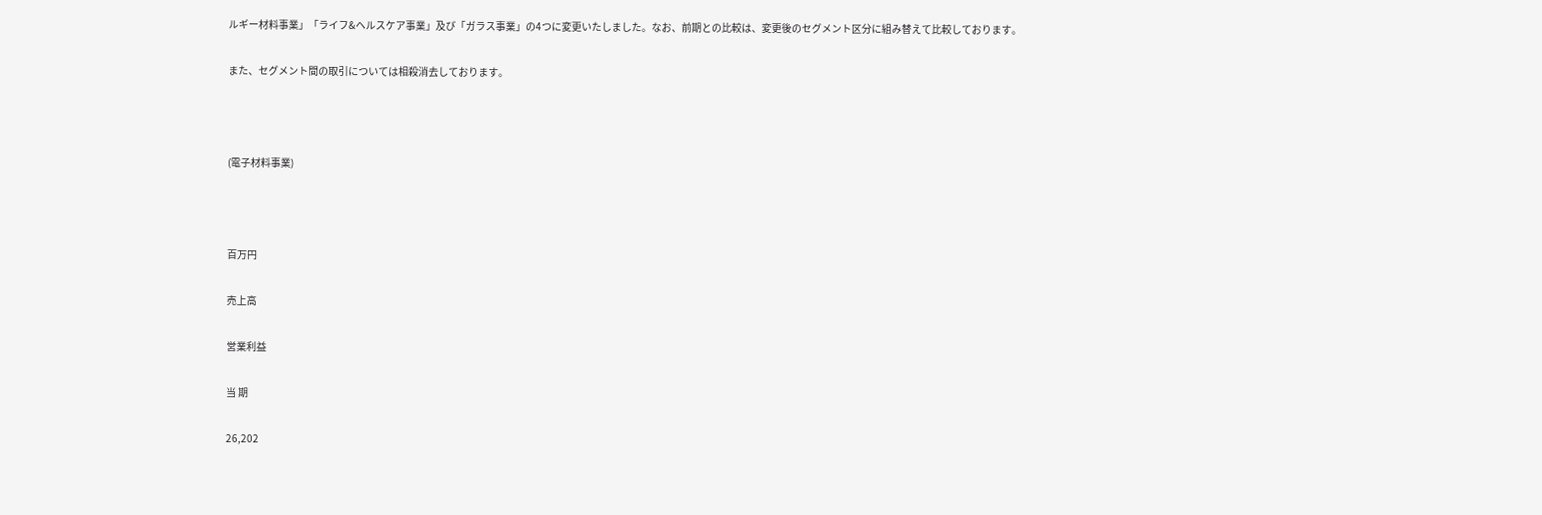ルギー材料事業」「ライフ&ヘルスケア事業」及び「ガラス事業」の4つに変更いたしました。なお、前期との比較は、変更後のセグメント区分に組み替えて比較しております。

また、セグメント間の取引については相殺消去しております。



(電子材料事業)



百万円

売上高

営業利益

当 期

26,202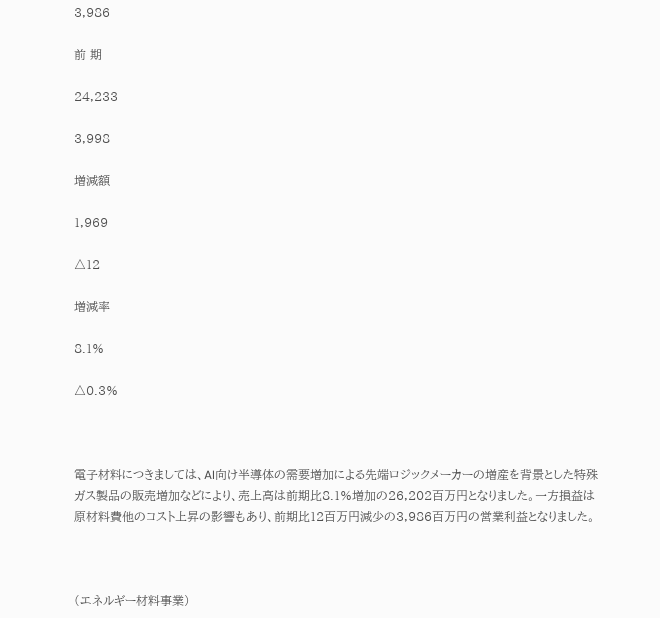3,986

前 期

24,233

3,998

増減額

1,969

△12

増減率

8.1%

△0.3%



電子材料につきましては、AI向け半導体の需要増加による先端ロジックメーカーの増産を背景とした特殊ガス製品の販売増加などにより、売上高は前期比8.1%増加の26,202百万円となりました。一方損益は原材料費他のコスト上昇の影響もあり、前期比12百万円減少の3,986百万円の営業利益となりました。



(エネルギー材料事業)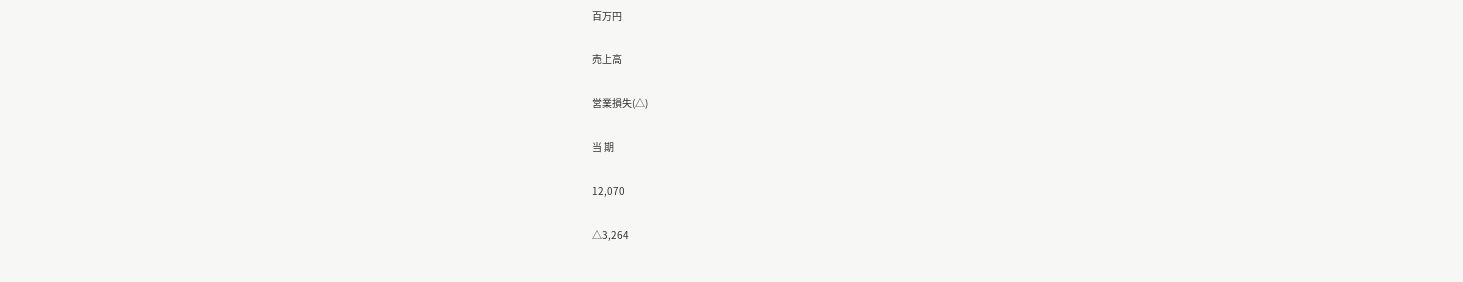百万円

売上高

営業損失(△)

当 期

12,070

△3,264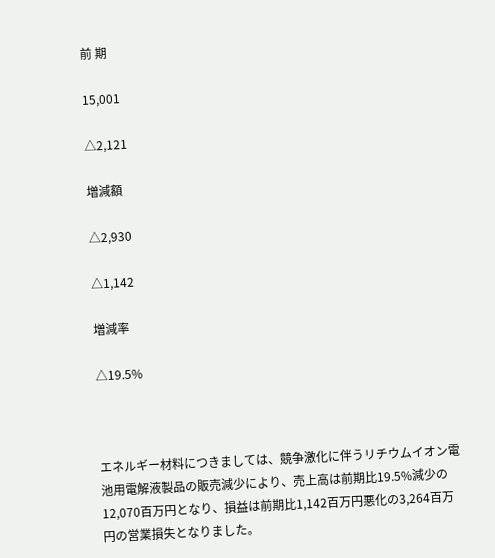前 期

15,001

△2,121

増減額

△2,930

△1,142

増減率

△19.5%



エネルギー材料につきましては、競争激化に伴うリチウムイオン電池用電解液製品の販売減少により、売上高は前期比19.5%減少の12,070百万円となり、損益は前期比1,142百万円悪化の3,264百万円の営業損失となりました。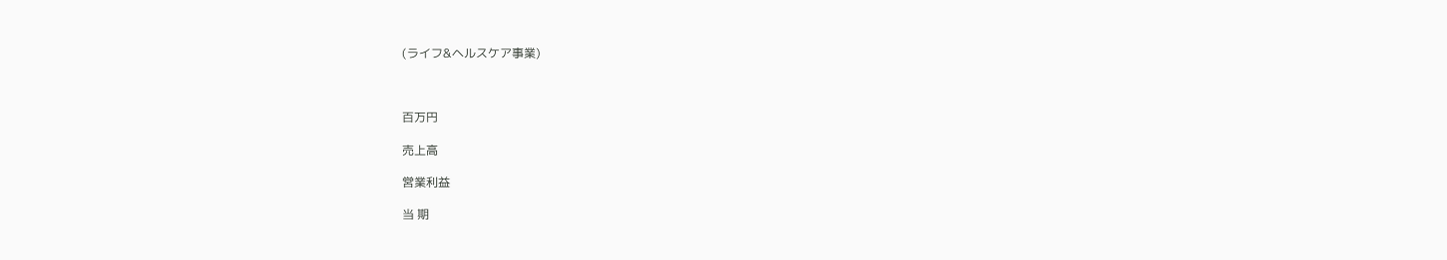(ライフ&ヘルスケア事業)



百万円

売上高

営業利益

当 期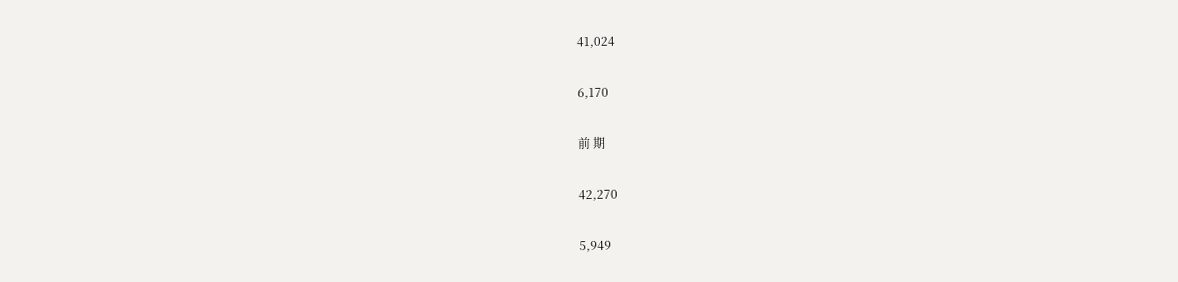41,024

6,170

前 期

42,270

5,949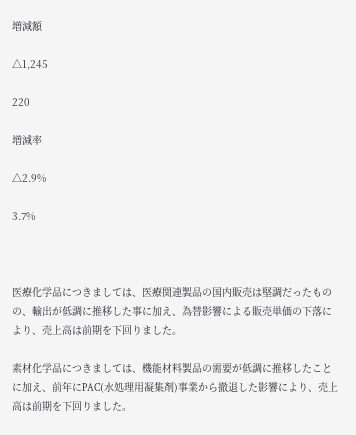増減額

△1,245

220

増減率

△2.9%

3.7%



医療化学品につきましては、医療関連製品の国内販売は堅調だったものの、輸出が低調に推移した事に加え、為替影響による販売単価の下落により、売上高は前期を下回りました。

素材化学品につきましては、機能材料製品の需要が低調に推移したことに加え、前年にPAC(水処理用凝集剤)事業から撤退した影響により、売上高は前期を下回りました。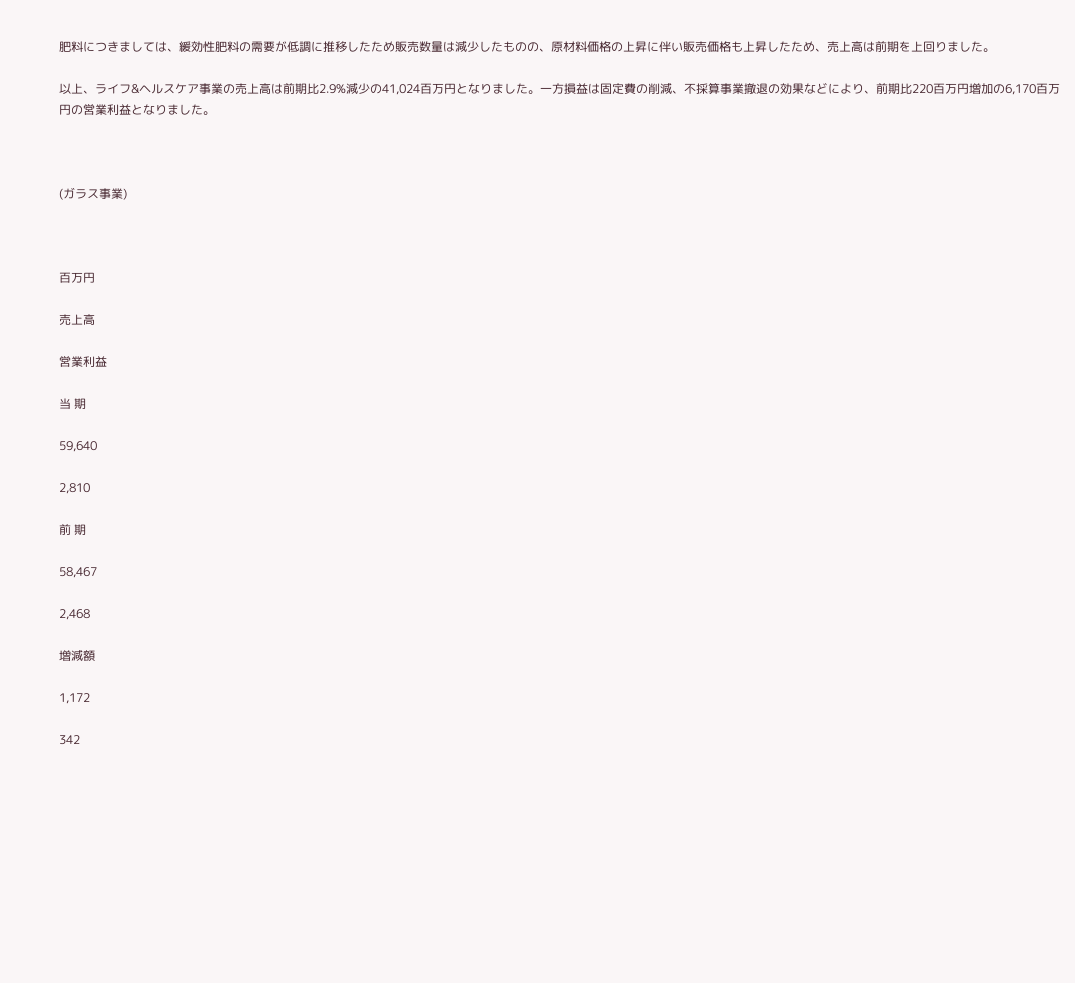肥料につきましては、緩効性肥料の需要が低調に推移したため販売数量は減少したものの、原材料価格の上昇に伴い販売価格も上昇したため、売上高は前期を上回りました。

以上、ライフ&ヘルスケア事業の売上高は前期比2.9%減少の41,024百万円となりました。一方損益は固定費の削減、不採算事業撤退の効果などにより、前期比220百万円増加の6,170百万円の営業利益となりました。



(ガラス事業)



百万円

売上高

営業利益

当 期

59,640

2,810

前 期

58,467

2,468

増減額

1,172

342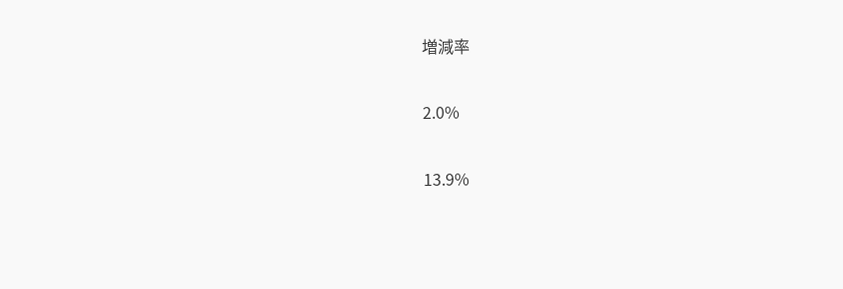増減率

2.0%

13.9%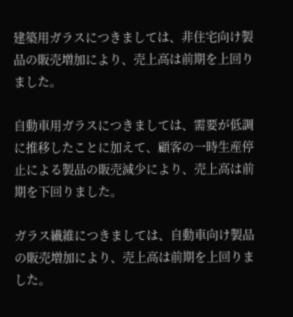建築用ガラスにつきましては、非住宅向け製品の販売増加により、売上高は前期を上回りました。

自動車用ガラスにつきましては、需要が低調に推移したことに加えて、顧客の一時生産停止による製品の販売減少により、売上高は前期を下回りました。

ガラス繊維につきましては、自動車向け製品の販売増加により、売上高は前期を上回りました。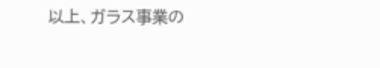以上、ガラス事業の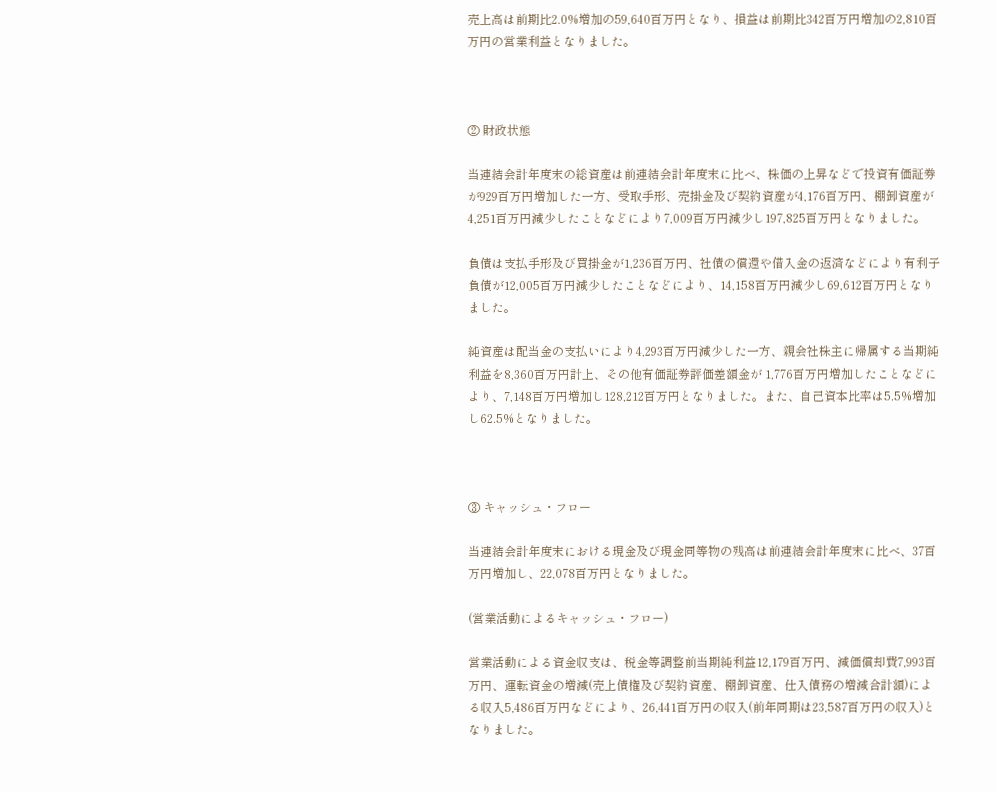売上高は前期比2.0%増加の59,640百万円となり、損益は前期比342百万円増加の2,810百万円の営業利益となりました。



② 財政状態

当連結会計年度末の総資産は前連結会計年度末に比べ、株価の上昇などで投資有価証券が929百万円増加した一方、受取手形、売掛金及び契約資産が4,176百万円、棚卸資産が4,251百万円減少したことなどにより7,009百万円減少し197,825百万円となりました。

負債は支払手形及び買掛金が1,236百万円、社債の償還や借入金の返済などにより有利子負債が12,005百万円減少したことなどにより、14,158百万円減少し69,612百万円となりました。

純資産は配当金の支払いにより4,293百万円減少した一方、親会社株主に帰属する当期純利益を8,360百万円計上、その他有価証券評価差額金が 1,776百万円増加したことなどにより、7,148百万円増加し128,212百万円となりました。また、自己資本比率は5.5%増加し62.5%となりました。



③ キャッシュ・フロー

当連結会計年度末における現金及び現金同等物の残高は前連結会計年度末に比べ、37百万円増加し、22,078百万円となりました。

(営業活動によるキャッシュ・フロー)

営業活動による資金収支は、税金等調整前当期純利益12,179百万円、減価償却費7,993百万円、運転資金の増減(売上債権及び契約資産、棚卸資産、仕入債務の増減合計額)による収入5,486百万円などにより、26,441百万円の収入(前年同期は23,587百万円の収入)となりました。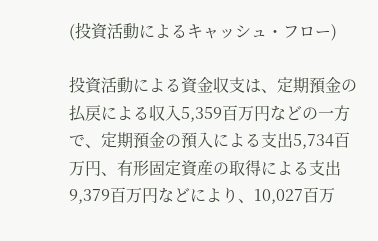(投資活動によるキャッシュ・フロー)

投資活動による資金収支は、定期預金の払戻による収入5,359百万円などの一方で、定期預金の預入による支出5,734百万円、有形固定資産の取得による支出9,379百万円などにより、10,027百万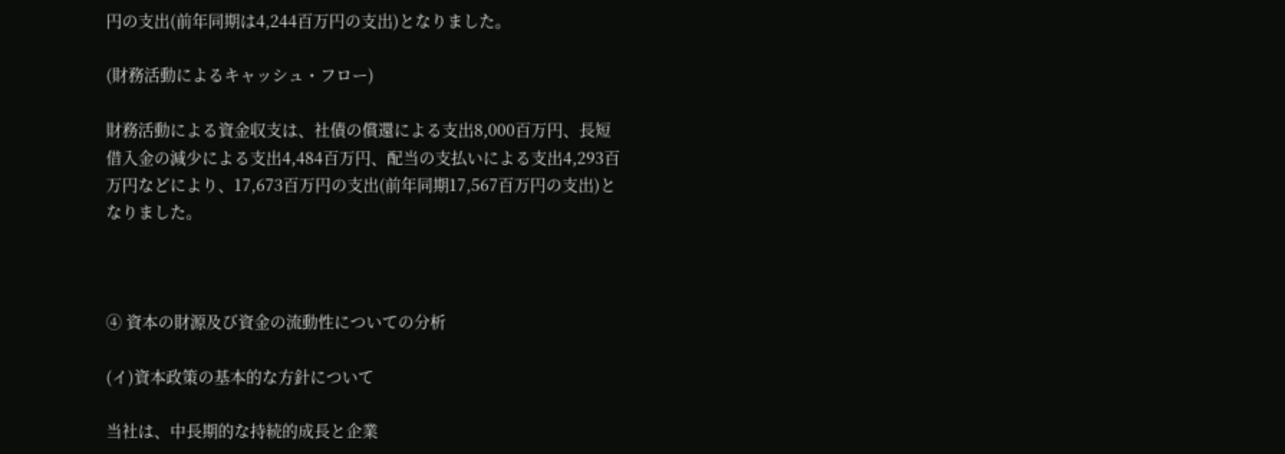円の支出(前年同期は4,244百万円の支出)となりました。

(財務活動によるキャッシュ・フロー)

財務活動による資金収支は、社債の償還による支出8,000百万円、長短借入金の減少による支出4,484百万円、配当の支払いによる支出4,293百万円などにより、17,673百万円の支出(前年同期17,567百万円の支出)となりました。



④ 資本の財源及び資金の流動性についての分析

(イ)資本政策の基本的な方針について

当社は、中長期的な持続的成長と企業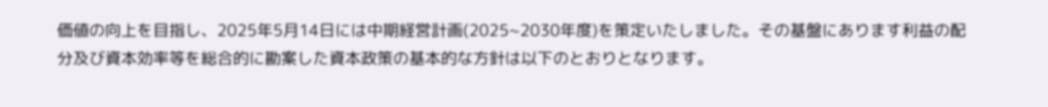価値の向上を目指し、2025年5月14日には中期経営計画(2025~2030年度)を策定いたしました。その基盤にあります利益の配分及び資本効率等を総合的に勘案した資本政策の基本的な方針は以下のとおりとなります。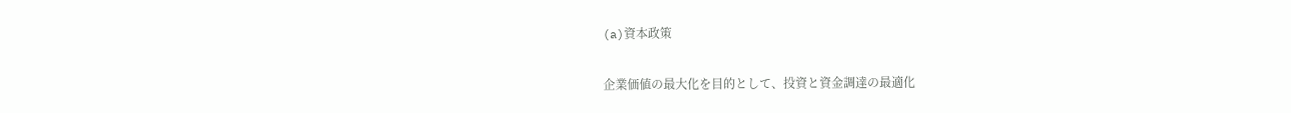(a)資本政策

企業価値の最大化を目的として、投資と資金調達の最適化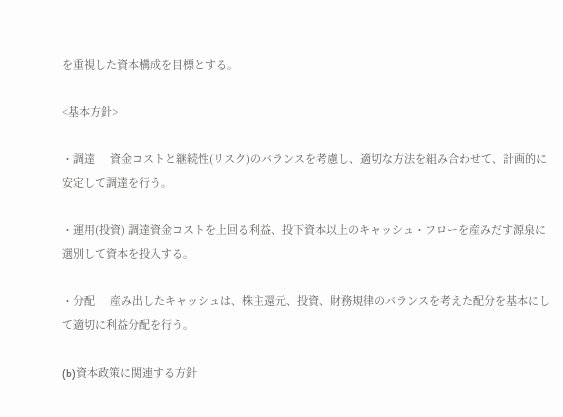を重視した資本構成を目標とする。

<基本方針>

・調達     資金コストと継続性(リスク)のバランスを考慮し、適切な方法を組み合わせて、計画的に安定して調達を行う。

・運用(投資) 調達資金コストを上回る利益、投下資本以上のキャッシュ・フローを産みだす源泉に選別して資本を投入する。

・分配     産み出したキャッシュは、株主還元、投資、財務規律のバランスを考えた配分を基本にして適切に利益分配を行う。

(b)資本政策に関連する方針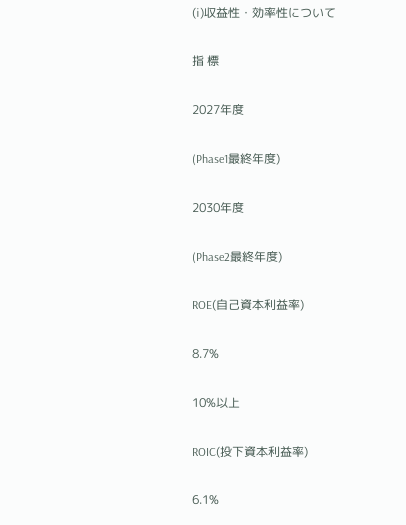(ⅰ)収益性・効率性について

指 標

2027年度

(Phase1最終年度)

2030年度

(Phase2最終年度)

ROE(自己資本利益率)

8.7%

10%以上

ROIC(投下資本利益率)

6.1%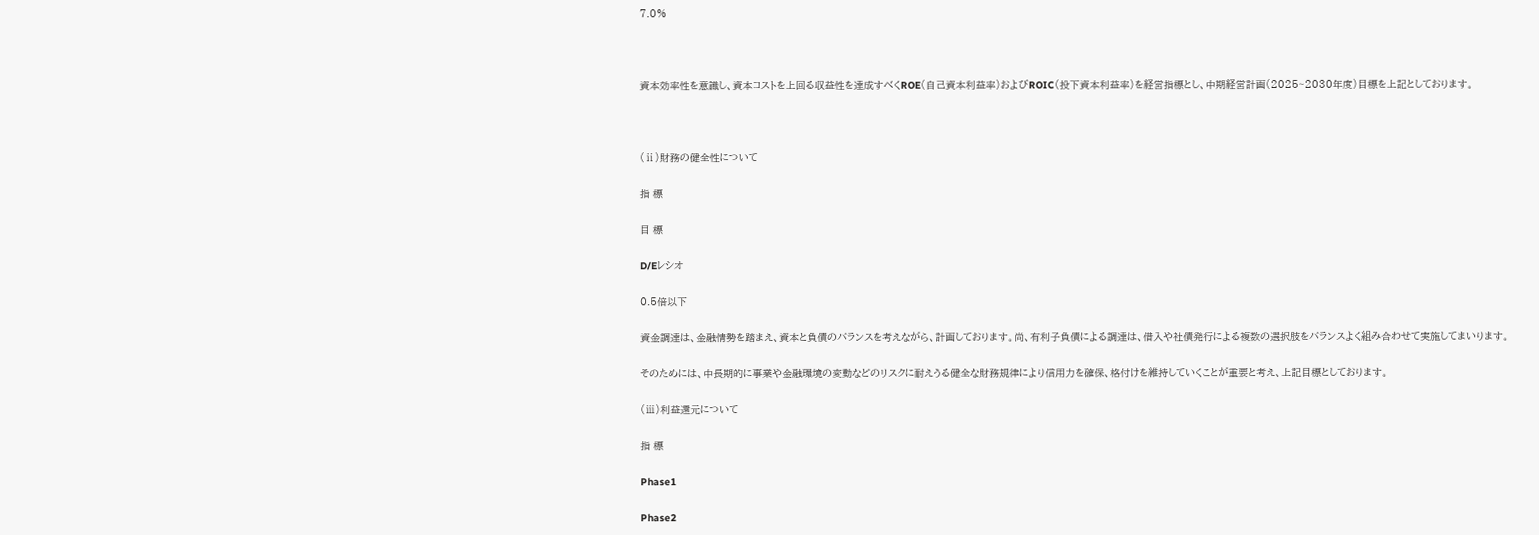7.0%



資本効率性を意識し、資本コストを上回る収益性を達成すべくROE(自己資本利益率)およびROIC(投下資本利益率)を経営指標とし、中期経営計画(2025~2030年度)目標を上記としております。



(ⅱ)財務の健全性について

指 標

目 標

D/Eレシオ

0.5倍以下

資金調達は、金融情勢を踏まえ、資本と負債のバランスを考えながら、計画しております。尚、有利子負債による調達は、借入や社債発行による複数の選択肢をバランスよく組み合わせて実施してまいります。

そのためには、中長期的に事業や金融環境の変動などのリスクに耐えうる健全な財務規律により信用力を確保、格付けを維持していくことが重要と考え、上記目標としております。

(ⅲ)利益還元について

指 標

Phase1

Phase2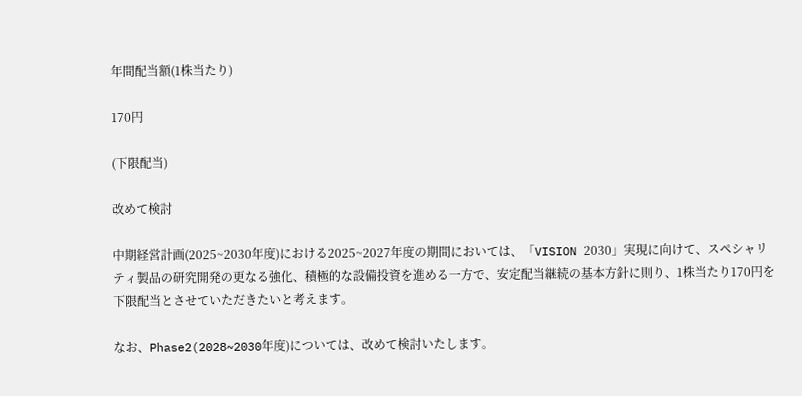年間配当額(1株当たり)

170円

(下限配当)

改めて検討

中期経営計画(2025~2030年度)における2025~2027年度の期間においては、「VISION 2030」実現に向けて、スペシャリティ製品の研究開発の更なる強化、積極的な設備投資を進める一方で、安定配当継続の基本方針に則り、1株当たり170円を下限配当とさせていただきたいと考えます。

なお、Phase2(2028~2030年度)については、改めて検討いたします。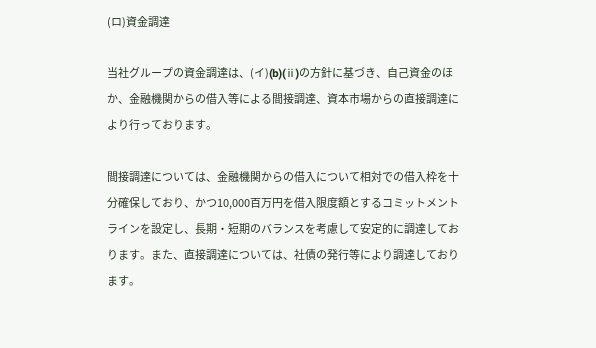(ロ)資金調達

当社グループの資金調達は、(イ)(b)(ⅱ)の方針に基づき、自己資金のほか、金融機関からの借入等による間接調達、資本市場からの直接調達により行っております。

間接調達については、金融機関からの借入について相対での借入枠を十分確保しており、かつ10,000百万円を借入限度額とするコミットメントラインを設定し、長期・短期のバランスを考慮して安定的に調達しております。また、直接調達については、社債の発行等により調達しております。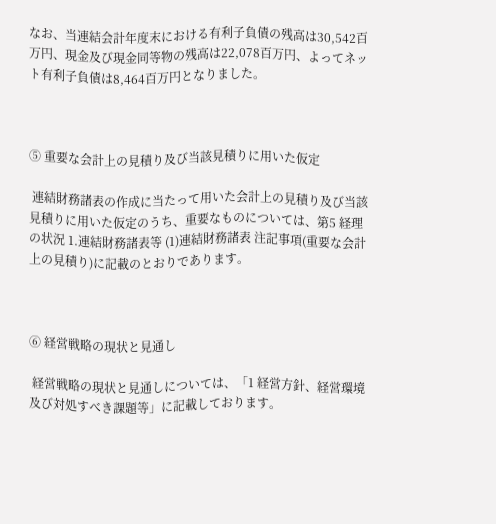なお、当連結会計年度末における有利子負債の残高は30,542百万円、現金及び現金同等物の残高は22,078百万円、よってネット有利子負債は8,464百万円となりました。



⑤ 重要な会計上の見積り及び当該見積りに用いた仮定

 連結財務諸表の作成に当たって用いた会計上の見積り及び当該見積りに用いた仮定のうち、重要なものについては、第5 経理の状況 1.連結財務諸表等 (1)連結財務諸表 注記事項(重要な会計上の見積り)に記載のとおりであります。



⑥ 経営戦略の現状と見通し

 経営戦略の現状と見通しについては、「1 経営方針、経営環境及び対処すべき課題等」に記載しております。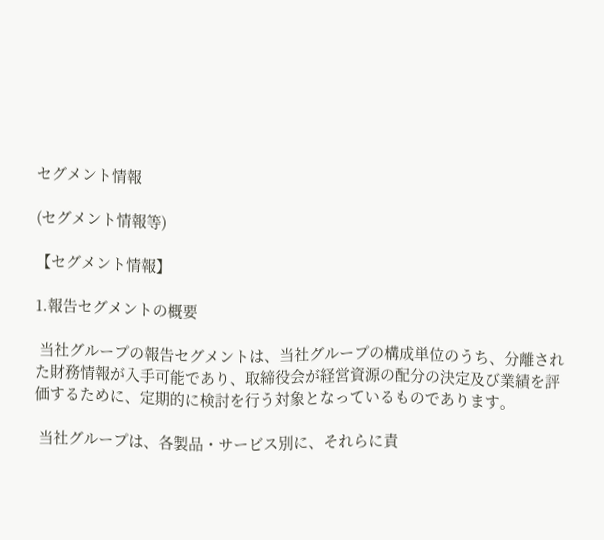セグメント情報

(セグメント情報等)

【セグメント情報】

1.報告セグメントの概要

 当社グループの報告セグメントは、当社グループの構成単位のうち、分離された財務情報が入手可能であり、取締役会が経営資源の配分の決定及び業績を評価するために、定期的に検討を行う対象となっているものであります。

 当社グループは、各製品・サービス別に、それらに責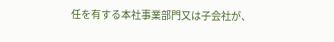任を有する本社事業部門又は子会社が、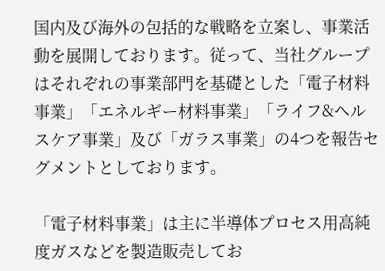国内及び海外の包括的な戦略を立案し、事業活動を展開しております。従って、当社グループはそれぞれの事業部門を基礎とした「電子材料事業」「エネルギー材料事業」「ライフ&ヘルスケア事業」及び「ガラス事業」の4つを報告セグメントとしております。

「電子材料事業」は主に半導体プロセス用高純度ガスなどを製造販売してお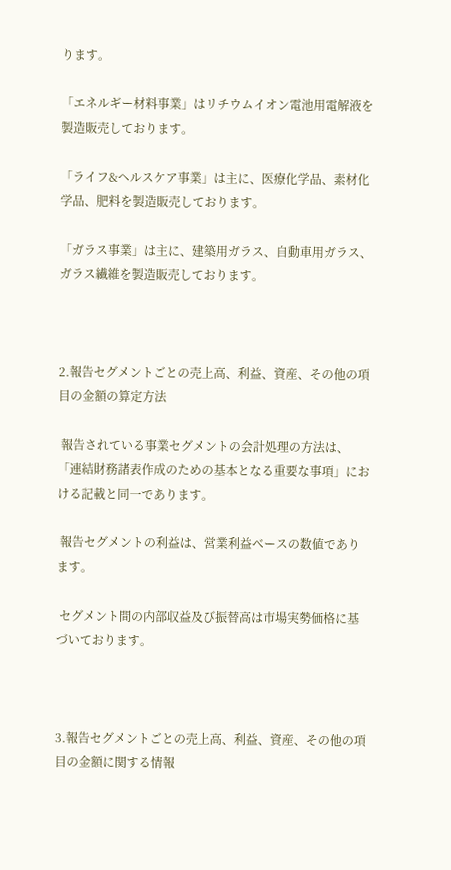ります。

「エネルギー材料事業」はリチウムイオン電池用電解液を製造販売しております。

「ライフ&ヘルスケア事業」は主に、医療化学品、素材化学品、肥料を製造販売しております。

「ガラス事業」は主に、建築用ガラス、自動車用ガラス、ガラス繊維を製造販売しております。



2.報告セグメントごとの売上高、利益、資産、その他の項目の金額の算定方法

 報告されている事業セグメントの会計処理の方法は、「連結財務諸表作成のための基本となる重要な事項」における記載と同一であります。

 報告セグメントの利益は、営業利益ベースの数値であります。

 セグメント間の内部収益及び振替高は市場実勢価格に基づいております。



3.報告セグメントごとの売上高、利益、資産、その他の項目の金額に関する情報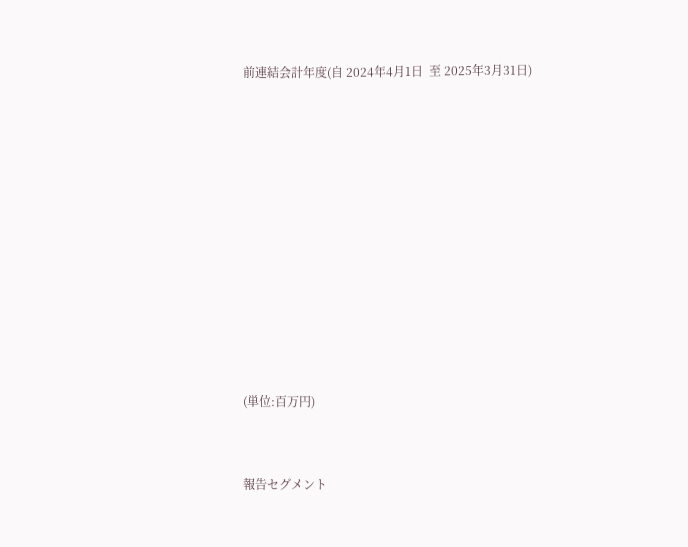前連結会計年度(自 2024年4月1日  至 2025年3月31日)















(単位:百万円)



報告セグメント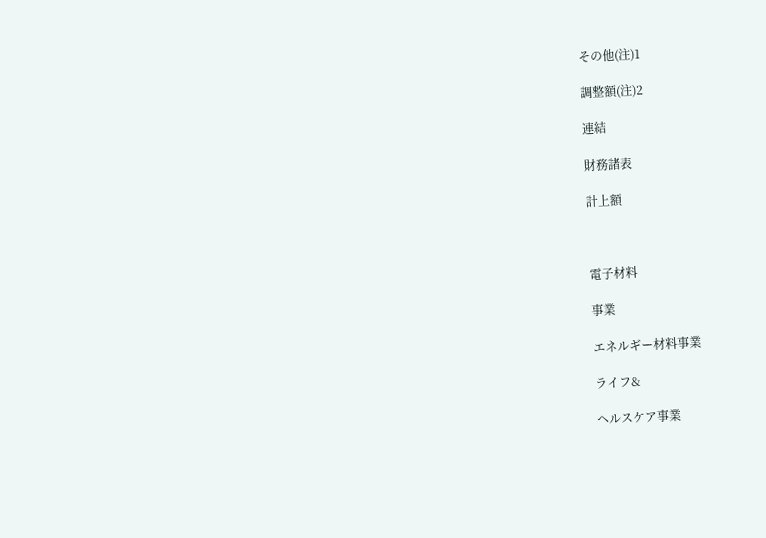その他(注)1

調整額(注)2

連結

財務諸表

計上額



電子材料

事業

エネルギー材料事業

ライフ&

ヘルスケア事業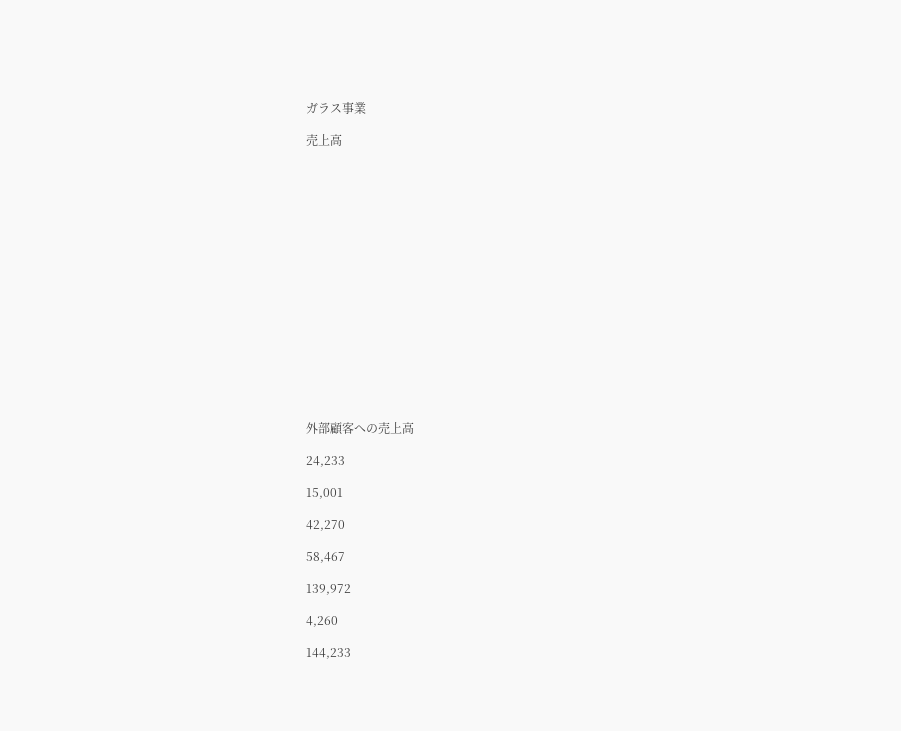ガラス事業

売上高

















外部顧客への売上高

24,233

15,001

42,270

58,467

139,972

4,260

144,233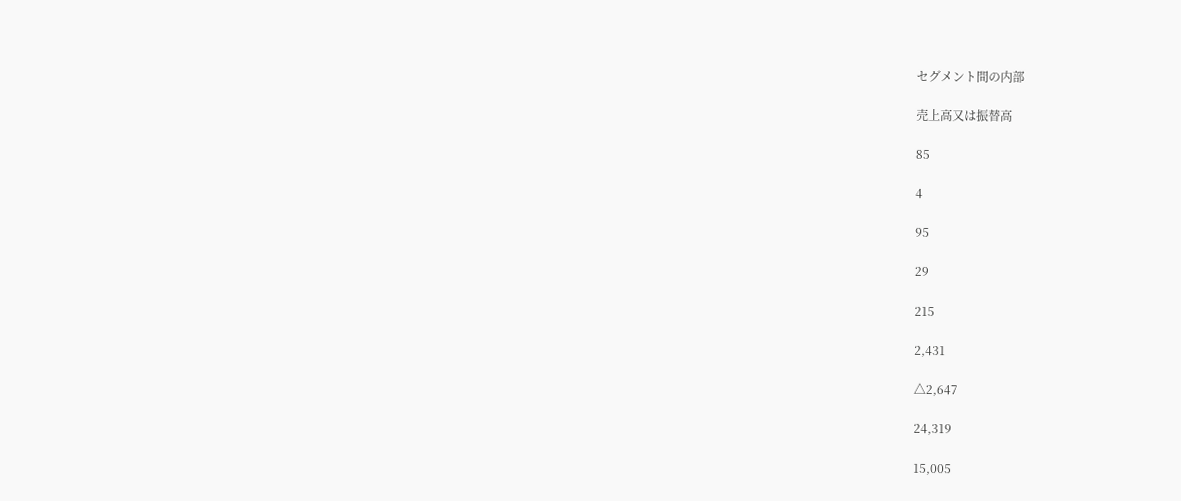セグメント間の内部

売上高又は振替高

85

4

95

29

215

2,431

△2,647

24,319

15,005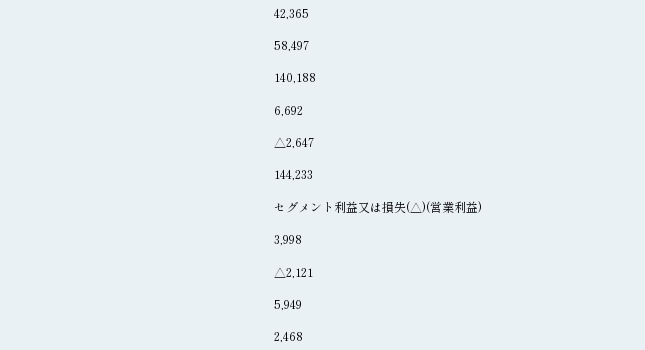42,365

58,497

140,188

6,692

△2,647

144,233

セグメント利益又は損失(△)(営業利益)

3,998

△2,121

5,949

2,468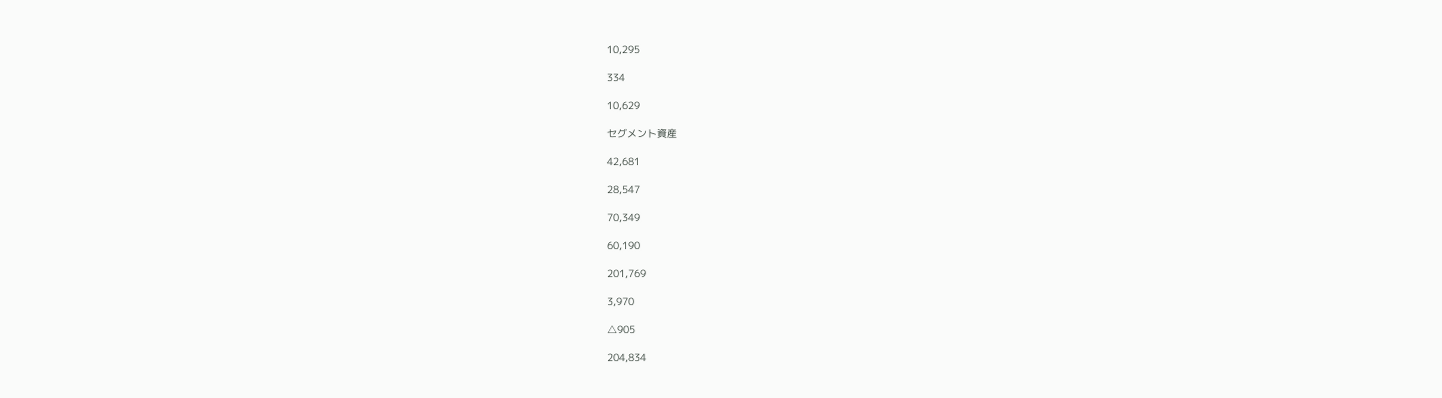10,295

334

10,629

セグメント資産

42,681

28,547

70,349

60,190

201,769

3,970

△905

204,834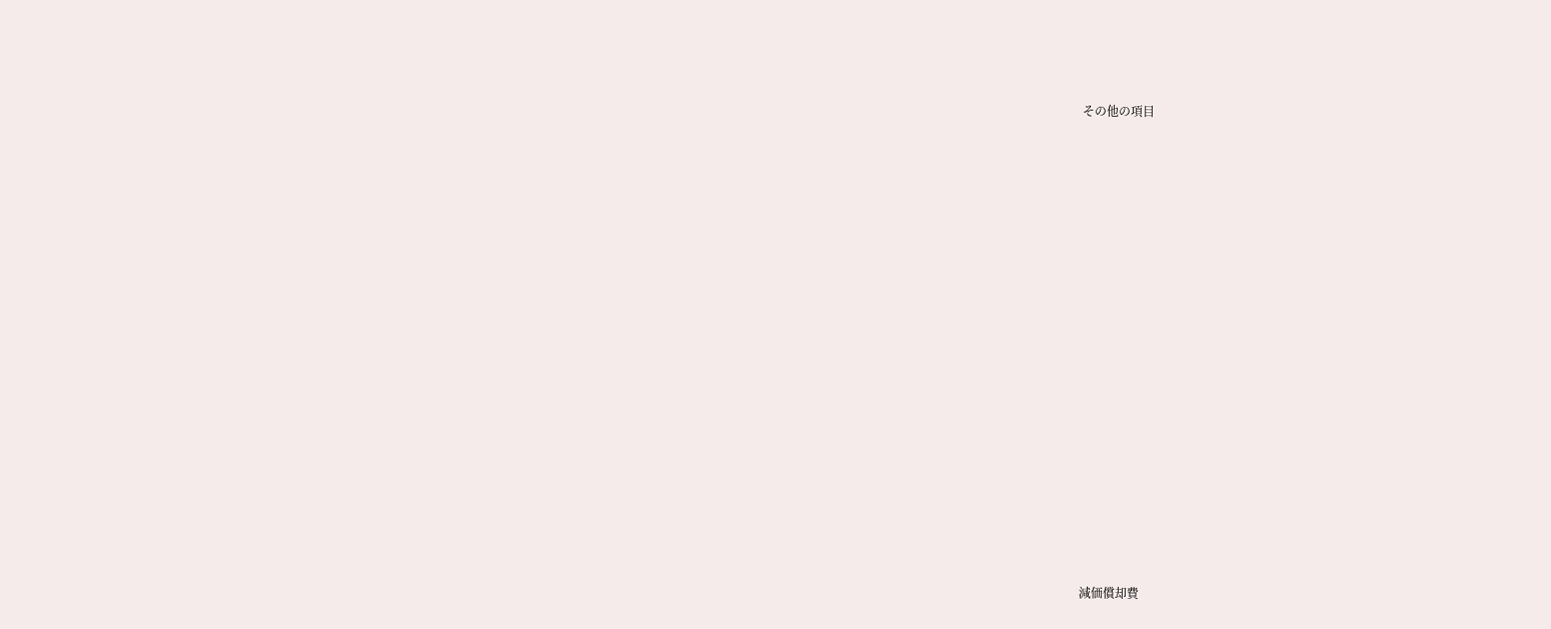その他の項目

















減価償却費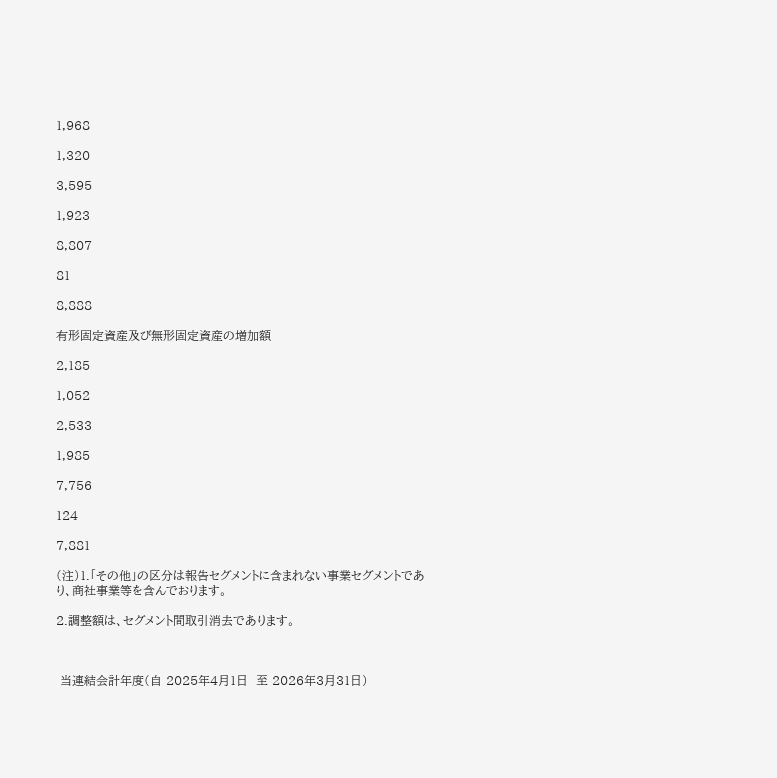1,968

1,320

3,595

1,923

8,807

81

8,888

有形固定資産及び無形固定資産の増加額

2,185

1,052

2,533

1,985

7,756

124

7,881

(注)1.「その他」の区分は報告セグメントに含まれない事業セグメントであり、商社事業等を含んでおります。

2.調整額は、セグメント間取引消去であります。



 当連結会計年度(自 2025年4月1日  至 2026年3月31日)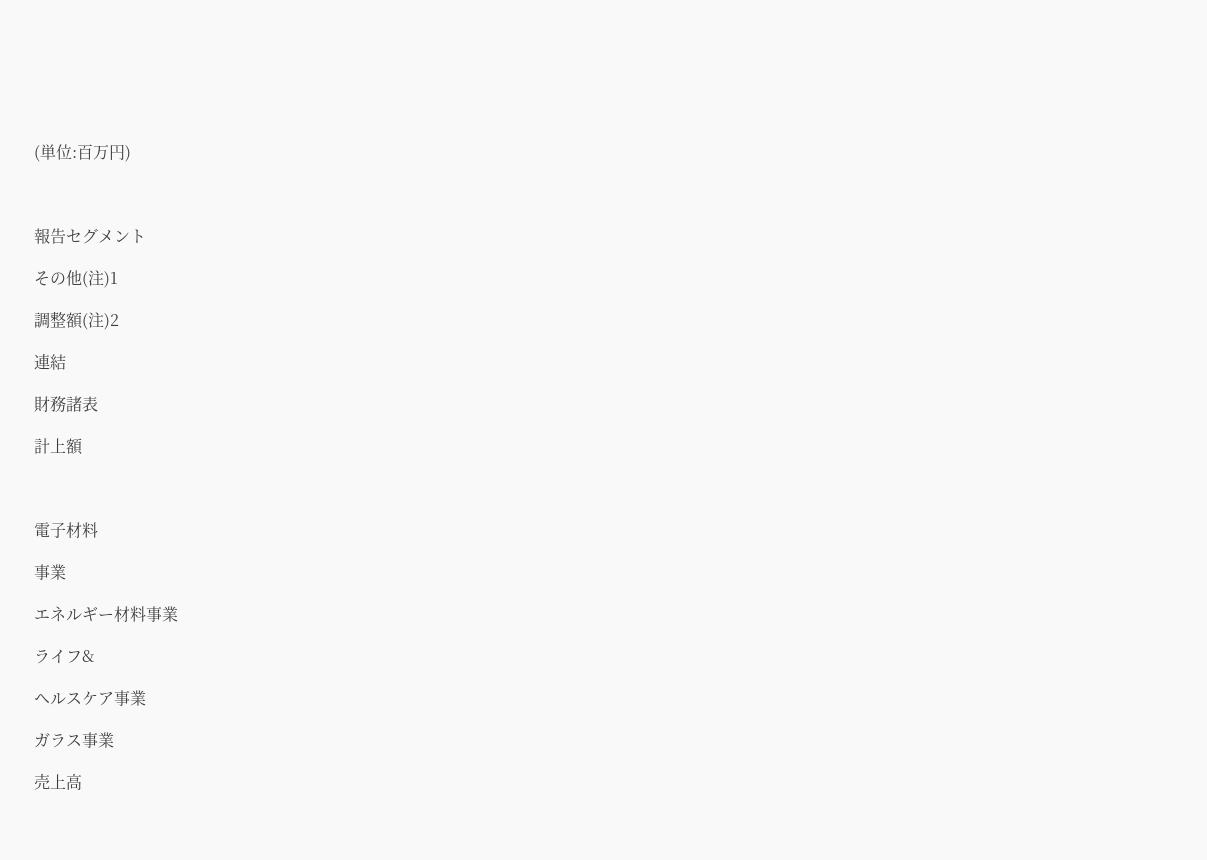(単位:百万円)



報告セグメント

その他(注)1

調整額(注)2

連結

財務諸表

計上額



電子材料

事業

エネルギー材料事業

ライフ&

ヘルスケア事業

ガラス事業

売上高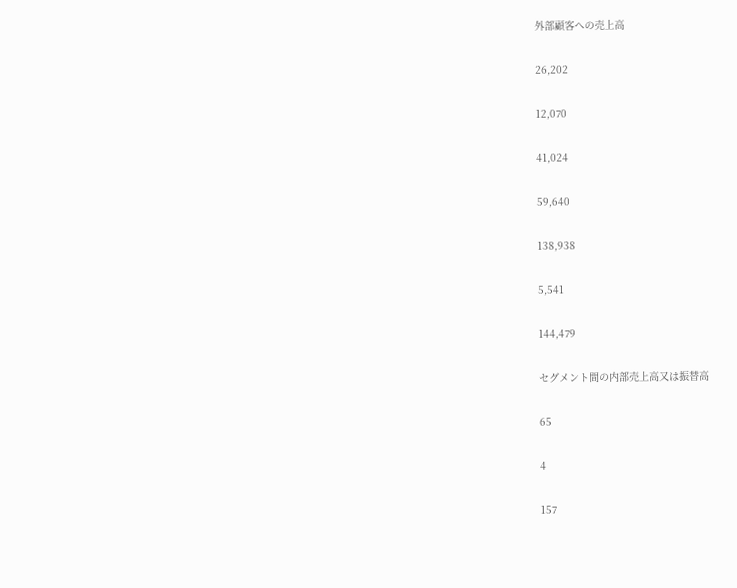外部顧客への売上高

26,202

12,070

41,024

59,640

138,938

5,541

144,479

セグメント間の内部売上高又は振替高

65

4

157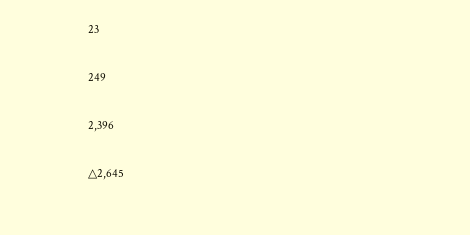23

249

2,396

△2,645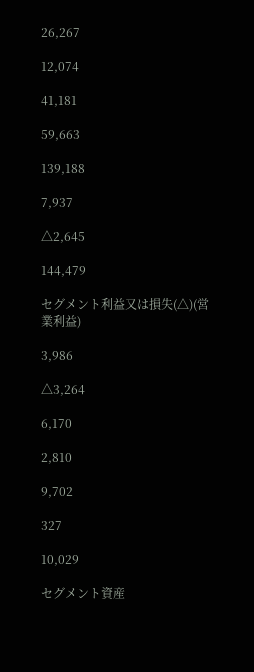26,267

12,074

41,181

59,663

139,188

7,937

△2,645

144,479

セグメント利益又は損失(△)(営業利益)

3,986

△3,264

6,170

2,810

9,702

327

10,029

セグメント資産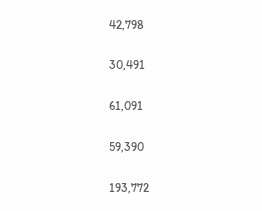42,798

30,491

61,091

59,390

193,772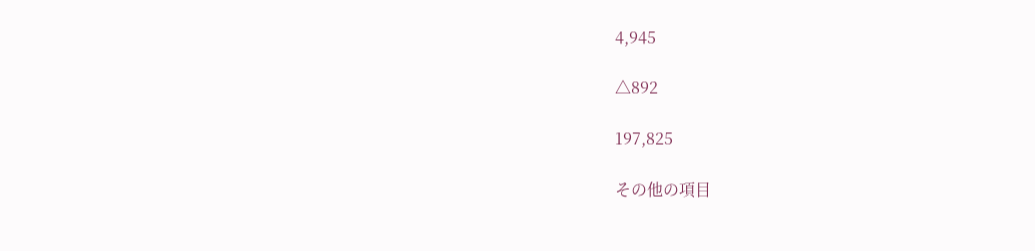4,945

△892

197,825

その他の項目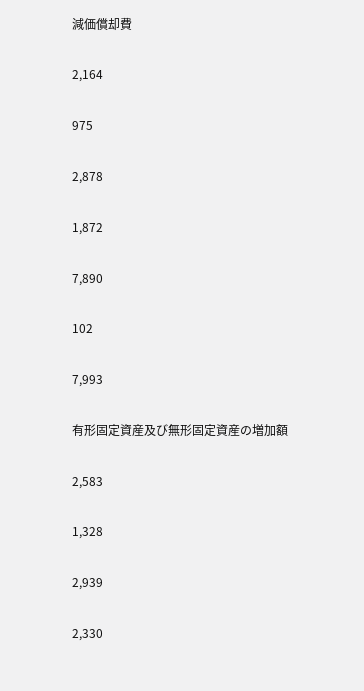減価償却費

2,164

975

2,878

1,872

7,890

102

7,993

有形固定資産及び無形固定資産の増加額

2,583

1,328

2,939

2,330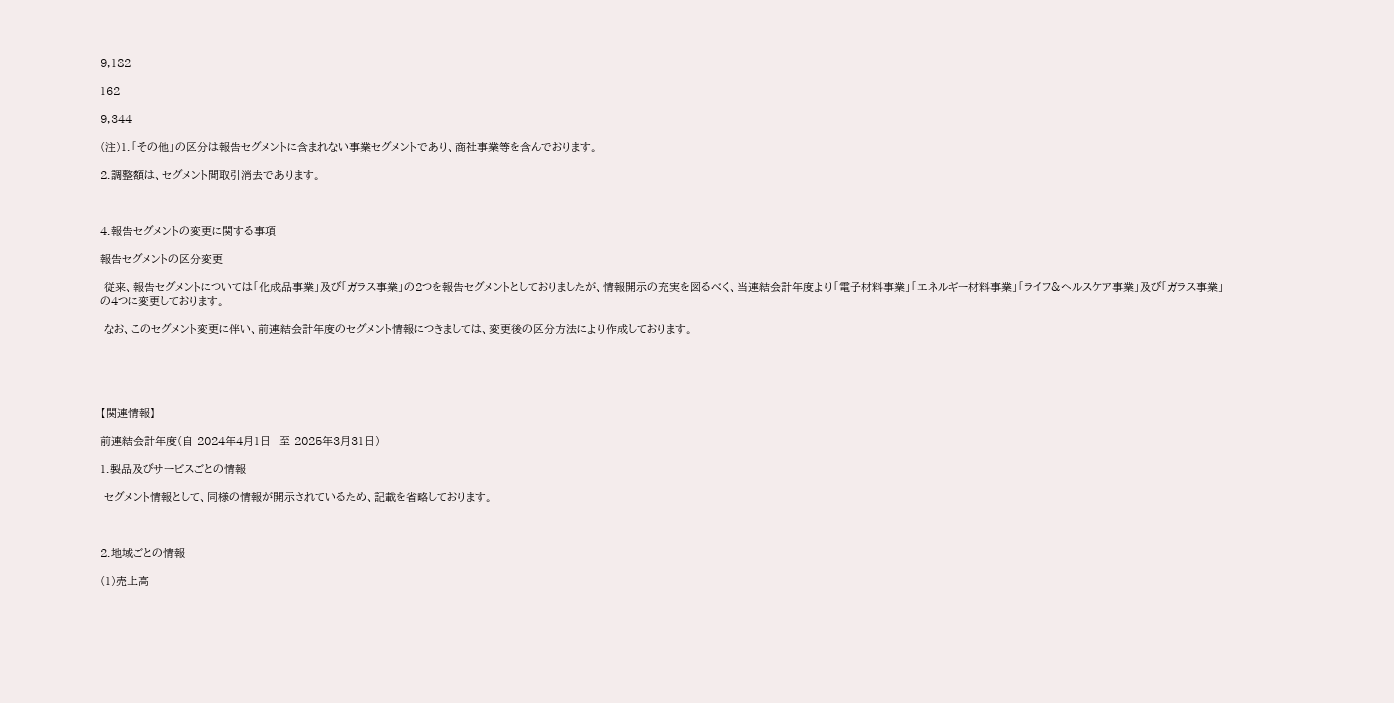9,182

162

9,344

(注)1.「その他」の区分は報告セグメントに含まれない事業セグメントであり、商社事業等を含んでおります。

2.調整額は、セグメント間取引消去であります。



4.報告セグメントの変更に関する事項

報告セグメントの区分変更

 従来、報告セグメントについては「化成品事業」及び「ガラス事業」の2つを報告セグメントとしておりましたが、情報開示の充実を図るべく、当連結会計年度より「電子材料事業」「エネルギー材料事業」「ライフ&ヘルスケア事業」及び「ガラス事業」の4つに変更しております。

 なお、このセグメント変更に伴い、前連結会計年度のセグメント情報につきましては、変更後の区分方法により作成しております。





【関連情報】

前連結会計年度(自 2024年4月1日  至 2025年3月31日)

1.製品及びサービスごとの情報

 セグメント情報として、同様の情報が開示されているため、記載を省略しております。



2.地域ごとの情報

(1)売上高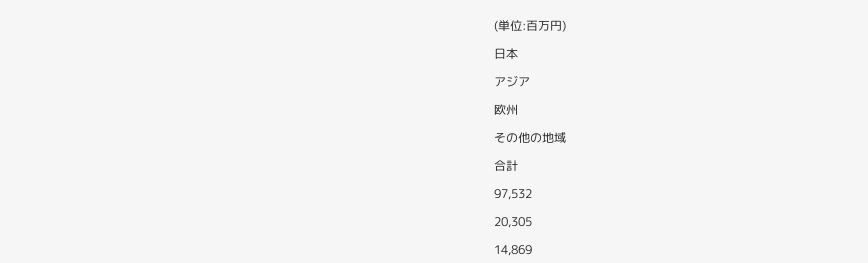(単位:百万円)

日本

アジア

欧州

その他の地域

合計

97,532

20,305

14,869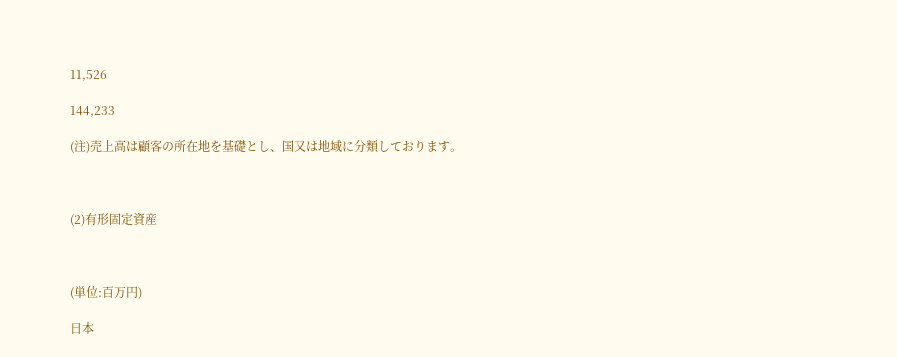11,526

144,233

(注)売上高は顧客の所在地を基礎とし、国又は地域に分類しております。



(2)有形固定資産



(単位:百万円)

日本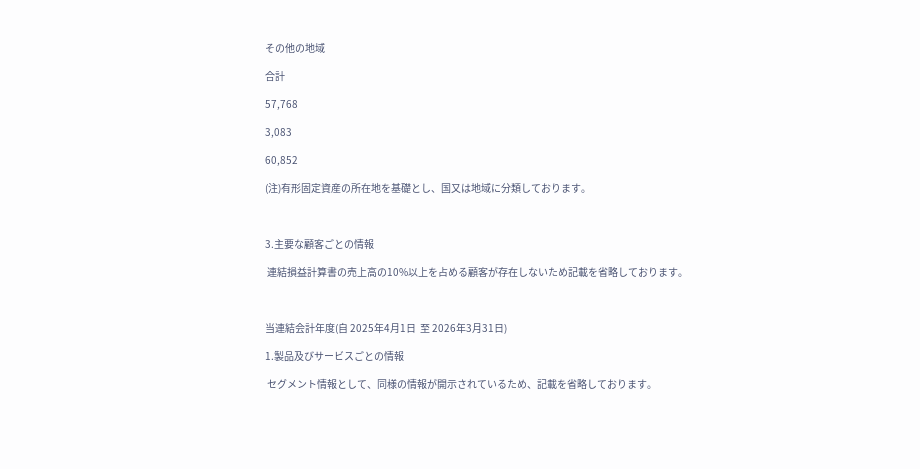その他の地域

合計

57,768

3,083

60,852

(注)有形固定資産の所在地を基礎とし、国又は地域に分類しております。



3.主要な顧客ごとの情報

 連結損益計算書の売上高の10%以上を占める顧客が存在しないため記載を省略しております。



当連結会計年度(自 2025年4月1日  至 2026年3月31日)

1.製品及びサービスごとの情報

 セグメント情報として、同様の情報が開示されているため、記載を省略しております。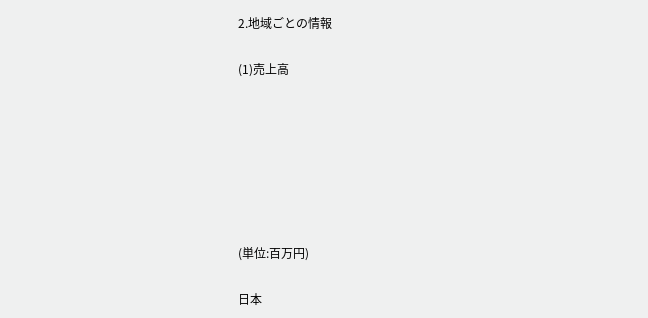2.地域ごとの情報

(1)売上高







(単位:百万円)

日本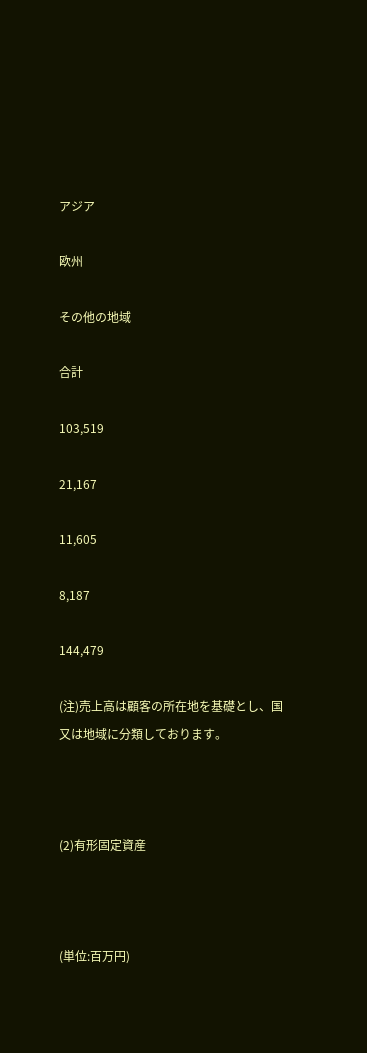アジア

欧州

その他の地域

合計

103,519

21,167

11,605

8,187

144,479

(注)売上高は顧客の所在地を基礎とし、国又は地域に分類しております。



(2)有形固定資産



(単位:百万円)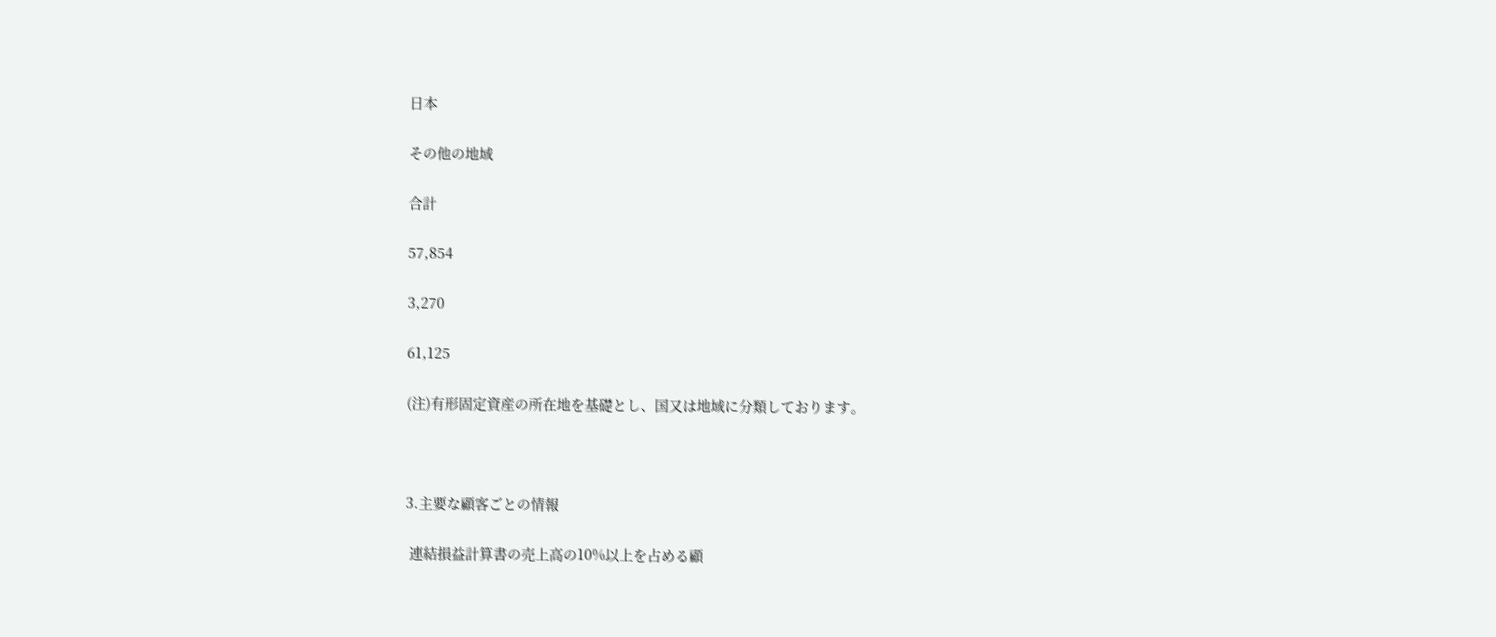日本

その他の地域

合計

57,854

3,270

61,125

(注)有形固定資産の所在地を基礎とし、国又は地域に分類しております。



3.主要な顧客ごとの情報

 連結損益計算書の売上高の10%以上を占める顧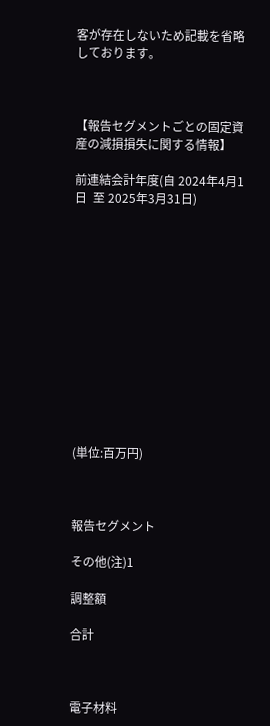客が存在しないため記載を省略しております。



【報告セグメントごとの固定資産の減損損失に関する情報】

前連結会計年度(自 2024年4月1日  至 2025年3月31日)













(単位:百万円)



報告セグメント

その他(注)1

調整額

合計



電子材料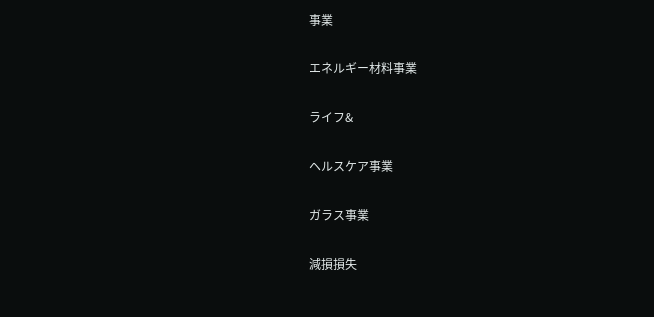事業

エネルギー材料事業

ライフ&

ヘルスケア事業

ガラス事業

減損損失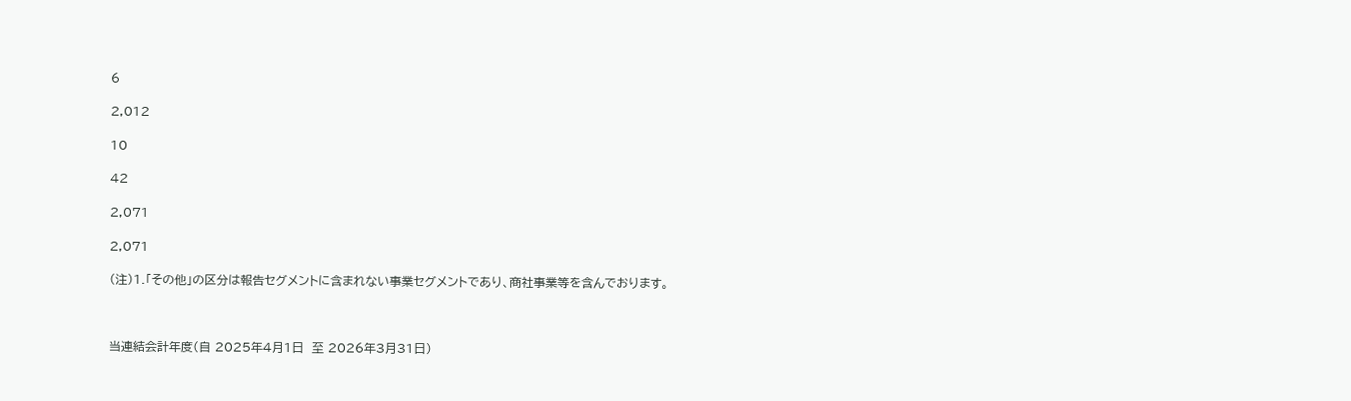6

2,012

10

42

2,071

2,071

(注)1.「その他」の区分は報告セグメントに含まれない事業セグメントであり、商社事業等を含んでおります。



当連結会計年度(自 2025年4月1日  至 2026年3月31日)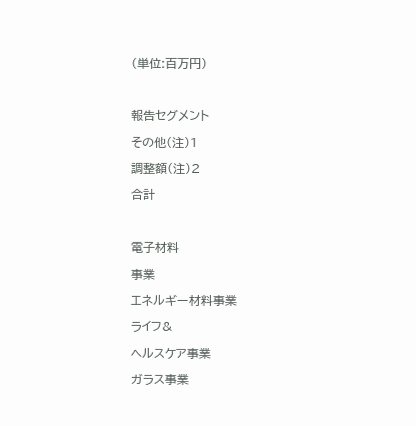(単位:百万円)



報告セグメント

その他(注)1

調整額(注)2

合計



電子材料

事業

エネルギー材料事業

ライフ&

ヘルスケア事業

ガラス事業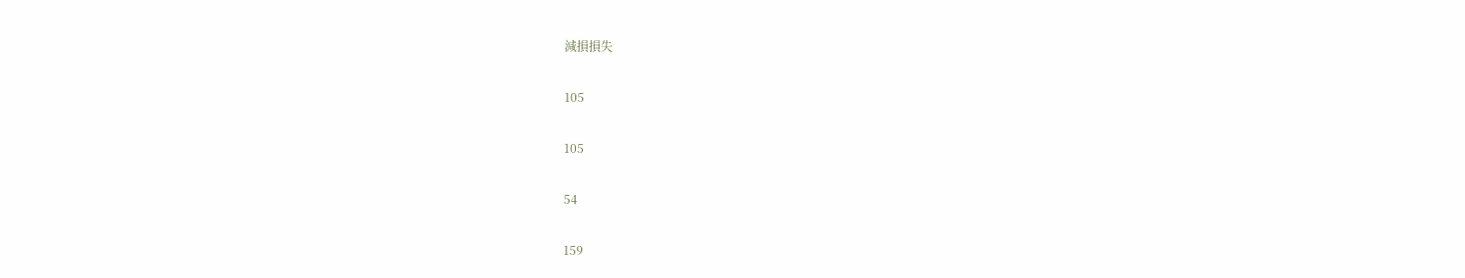減損損失

105

105

54

159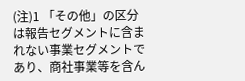(注)1 「その他」の区分は報告セグメントに含まれない事業セグメントであり、商社事業等を含ん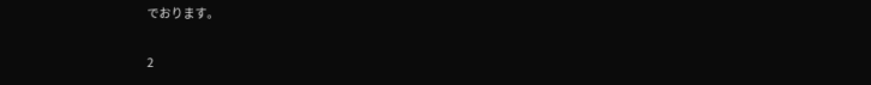でおります。

2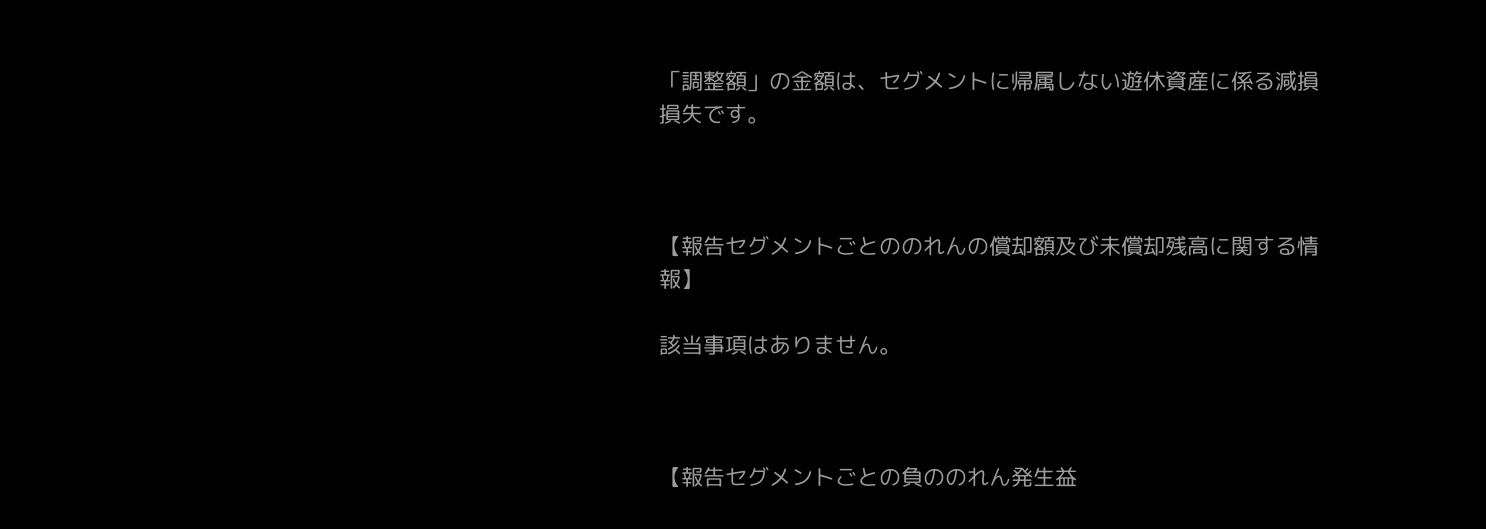「調整額」の金額は、セグメントに帰属しない遊休資産に係る減損損失です。



【報告セグメントごとののれんの償却額及び未償却残高に関する情報】

該当事項はありません。



【報告セグメントごとの負ののれん発生益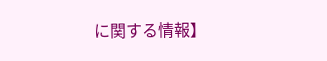に関する情報】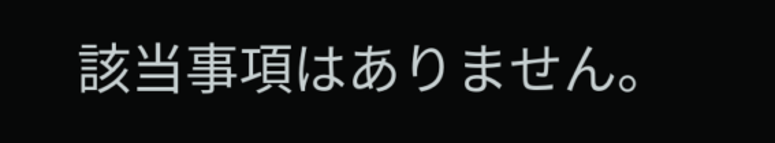該当事項はありません。